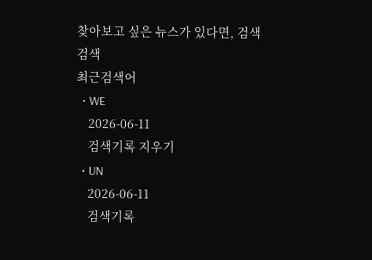찾아보고 싶은 뉴스가 있다면, 검색
검색
최근검색어
  • WE
    2026-06-11
    검색기록 지우기
  • UN
    2026-06-11
    검색기록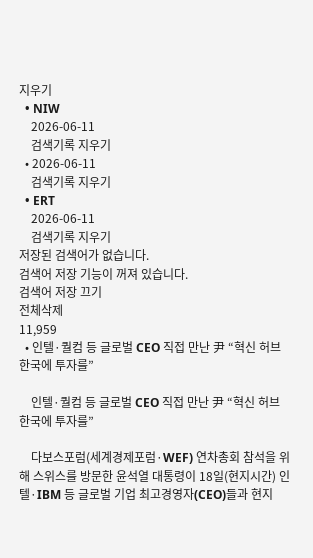지우기
  • NIW
    2026-06-11
    검색기록 지우기
  • 2026-06-11
    검색기록 지우기
  • ERT
    2026-06-11
    검색기록 지우기
저장된 검색어가 없습니다.
검색어 저장 기능이 꺼져 있습니다.
검색어 저장 끄기
전체삭제
11,959
  • 인텔·퀄컴 등 글로벌 CEO 직접 만난 尹 “혁신 허브 한국에 투자를”

    인텔·퀄컴 등 글로벌 CEO 직접 만난 尹 “혁신 허브 한국에 투자를”

    다보스포럼(세계경제포럼·WEF) 연차총회 참석을 위해 스위스를 방문한 윤석열 대통령이 18일(현지시간) 인텔·IBM 등 글로벌 기업 최고경영자(CEO)들과 현지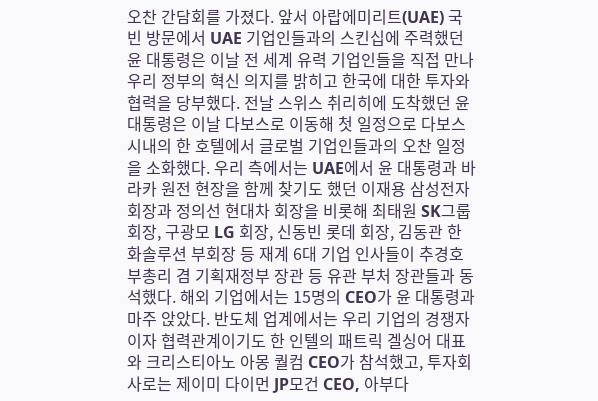오찬 간담회를 가졌다. 앞서 아랍에미리트(UAE) 국빈 방문에서 UAE 기업인들과의 스킨십에 주력했던 윤 대통령은 이날 전 세계 유력 기업인들을 직접 만나 우리 정부의 혁신 의지를 밝히고 한국에 대한 투자와 협력을 당부했다. 전날 스위스 취리히에 도착했던 윤 대통령은 이날 다보스로 이동해 첫 일정으로 다보스 시내의 한 호텔에서 글로벌 기업인들과의 오찬 일정을 소화했다. 우리 측에서는 UAE에서 윤 대통령과 바라카 원전 현장을 함께 찾기도 했던 이재용 삼성전자 회장과 정의선 현대차 회장을 비롯해 최태원 SK그룹 회장, 구광모 LG 회장, 신동빈 롯데 회장, 김동관 한화솔루션 부회장 등 재계 6대 기업 인사들이 추경호 부총리 겸 기획재정부 장관 등 유관 부처 장관들과 동석했다. 해외 기업에서는 15명의 CEO가 윤 대통령과 마주 앉았다. 반도체 업계에서는 우리 기업의 경쟁자이자 협력관계이기도 한 인텔의 패트릭 겔싱어 대표와 크리스티아노 아몽 퀄컴 CEO가 참석했고, 투자회사로는 제이미 다이먼 JP모건 CEO, 아부다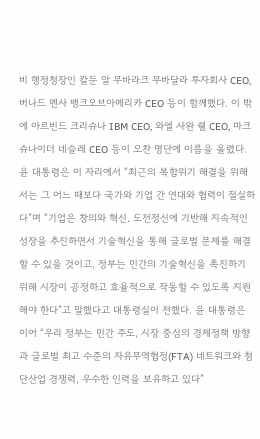비 행정청장인 칼둔 알 무바라크 무바달라 투자회사 CEO, 버나드 멘사 뱅크오브아메리카 CEO 등이 함께했다. 이 밖에 아르빈드 크리슈나 IBM CEO, 와엘 사완 쉘 CEO, 마크 슈나이더 네슬레 CEO 등이 오찬 명단에 이름을 올렸다. 윤 대통령은 이 자리에서 “최근의 복합위기 해결을 위해서는 그 어느 때보다 국가와 기업 간 연대와 협력이 절실하다”며 “기업은 창의와 혁신, 도전정신에 기반해 지속적인 성장을 추진하면서 기술혁신을 통해 글로벌 문제를 해결할 수 있을 것이고, 정부는 민간의 기술혁신을 촉진하기 위해 시장이 공정하고 효율적으로 작동할 수 있도록 지원해야 한다”고 말했다고 대통령실이 전했다. 윤 대통령은 이어 “우리 정부는 민간 주도, 시장 중심의 경제정책 방향과 글로벌 최고 수준의 자유무역협정(FTA) 네트워크와 첨단산업 경쟁력, 우수한 인력을 보유하고 있다”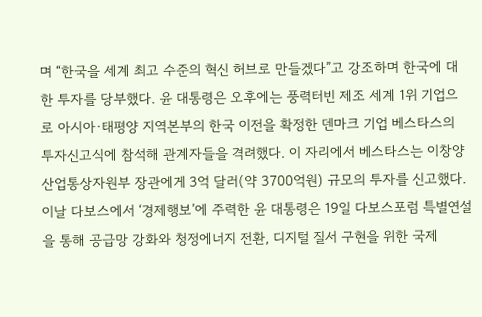며 “한국을 세계 최고 수준의 혁신 허브로 만들겠다”고 강조하며 한국에 대한 투자를 당부했다. 윤 대통령은 오후에는 풍력터빈 제조 세계 1위 기업으로 아시아·태평양 지역본부의 한국 이전을 확정한 덴마크 기업 베스타스의 투자신고식에 참석해 관계자들을 격려했다. 이 자리에서 베스타스는 이창양 산업통상자원부 장관에게 3억 달러(약 3700억원) 규모의 투자를 신고했다. 이날 다보스에서 ‘경제행보’에 주력한 윤 대통령은 19일 다보스포럼 특별연설을 통해 공급망 강화와 청정에너지 전환, 디지털 질서 구현을 위한 국제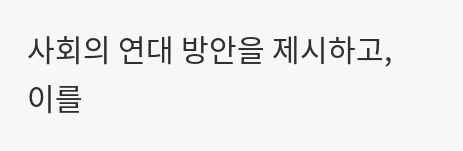사회의 연대 방안을 제시하고, 이를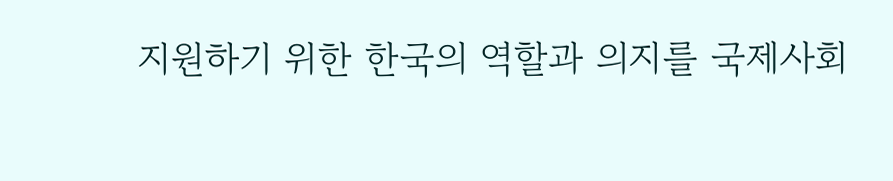지원하기 위한 한국의 역할과 의지를 국제사회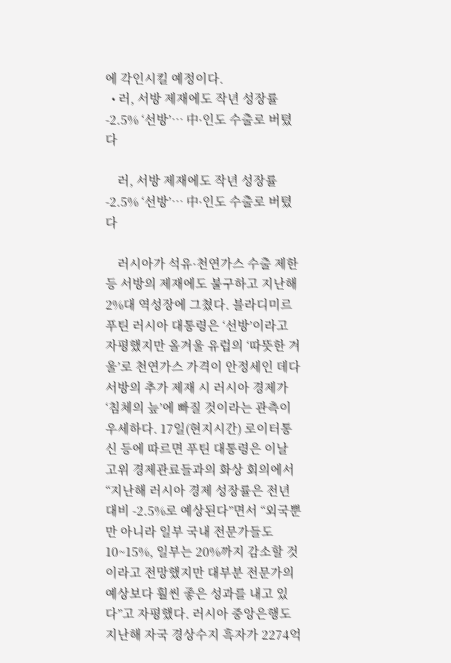에 각인시킬 예정이다.
  • 러, 서방 제재에도 작년 성장률 -2.5% ‘선방’… 中·인도 수출로 버텼다

    러, 서방 제재에도 작년 성장률 -2.5% ‘선방’… 中·인도 수출로 버텼다

    러시아가 석유·천연가스 수출 제한 등 서방의 제재에도 불구하고 지난해 2%대 역성장에 그쳤다. 블라디미르 푸틴 러시아 대통령은 ‘선방’이라고 자평했지만 올겨울 유럽의 ‘따뜻한 겨울’로 천연가스 가격이 안정세인 데다 서방의 추가 제재 시 러시아 경제가 ‘침체의 늪’에 빠질 것이라는 관측이 우세하다. 17일(현지시간) 로이터통신 등에 따르면 푸틴 대통령은 이날 고위 경제관료들과의 화상 회의에서 “지난해 러시아 경제 성장률은 전년 대비 -2.5%로 예상된다”면서 “외국뿐만 아니라 일부 국내 전문가들도 10~15%, 일부는 20%까지 감소할 것이라고 전망했지만 대부분 전문가의 예상보다 훨씬 좋은 성과를 내고 있다”고 자평했다. 러시아 중앙은행도 지난해 자국 경상수지 흑자가 2274억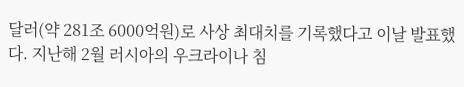달러(약 281조 6000억원)로 사상 최대치를 기록했다고 이날 발표했다. 지난해 2월 러시아의 우크라이나 침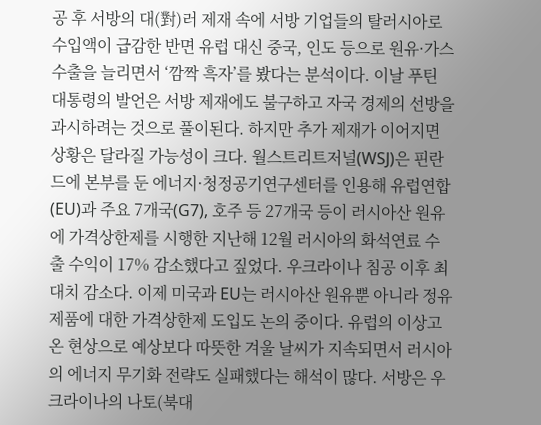공 후 서방의 대(對)러 제재 속에 서방 기업들의 탈러시아로 수입액이 급감한 반면 유럽 대신 중국, 인도 등으로 원유·가스 수출을 늘리면서 ‘깜짝 흑자’를 봤다는 분석이다. 이날 푸틴 대통령의 발언은 서방 제재에도 불구하고 자국 경제의 선방을 과시하려는 것으로 풀이된다. 하지만 추가 제재가 이어지면 상황은 달라질 가능성이 크다. 월스트리트저널(WSJ)은 핀란드에 본부를 둔 에너지·청정공기연구센터를 인용해 유럽연합(EU)과 주요 7개국(G7), 호주 등 27개국 등이 러시아산 원유에 가격상한제를 시행한 지난해 12월 러시아의 화석연료 수출 수익이 17% 감소했다고 짚었다. 우크라이나 침공 이후 최대치 감소다. 이제 미국과 EU는 러시아산 원유뿐 아니라 정유 제품에 대한 가격상한제 도입도 논의 중이다. 유럽의 이상고온 현상으로 예상보다 따뜻한 겨울 날씨가 지속되면서 러시아의 에너지 무기화 전략도 실패했다는 해석이 많다. 서방은 우크라이나의 나토(북대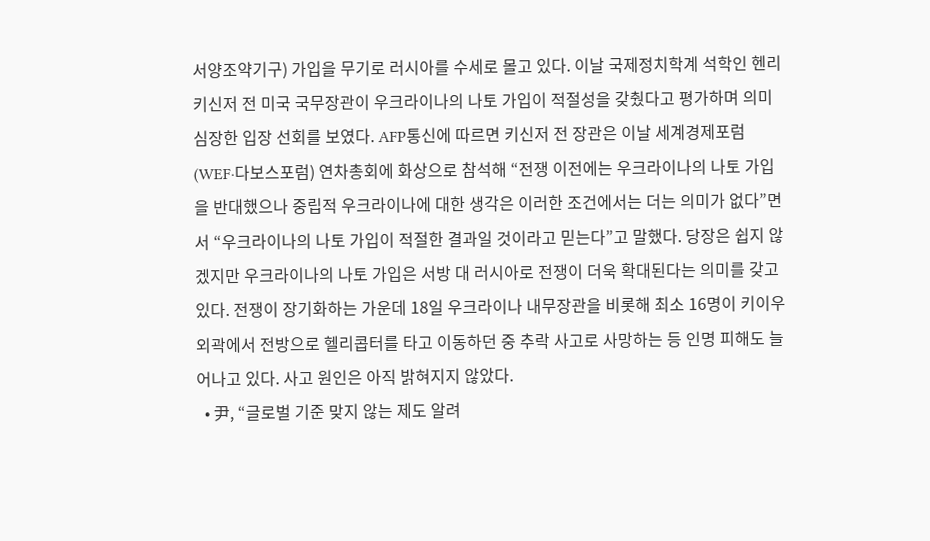서양조약기구) 가입을 무기로 러시아를 수세로 몰고 있다. 이날 국제정치학계 석학인 헨리 키신저 전 미국 국무장관이 우크라이나의 나토 가입이 적절성을 갖췄다고 평가하며 의미심장한 입장 선회를 보였다. AFP통신에 따르면 키신저 전 장관은 이날 세계경제포럼(WEF·다보스포럼) 연차총회에 화상으로 참석해 “전쟁 이전에는 우크라이나의 나토 가입을 반대했으나 중립적 우크라이나에 대한 생각은 이러한 조건에서는 더는 의미가 없다”면서 “우크라이나의 나토 가입이 적절한 결과일 것이라고 믿는다”고 말했다. 당장은 쉽지 않겠지만 우크라이나의 나토 가입은 서방 대 러시아로 전쟁이 더욱 확대된다는 의미를 갖고 있다. 전쟁이 장기화하는 가운데 18일 우크라이나 내무장관을 비롯해 최소 16명이 키이우 외곽에서 전방으로 헬리콥터를 타고 이동하던 중 추락 사고로 사망하는 등 인명 피해도 늘어나고 있다. 사고 원인은 아직 밝혀지지 않았다.
  • 尹, “글로벌 기준 맞지 않는 제도 알려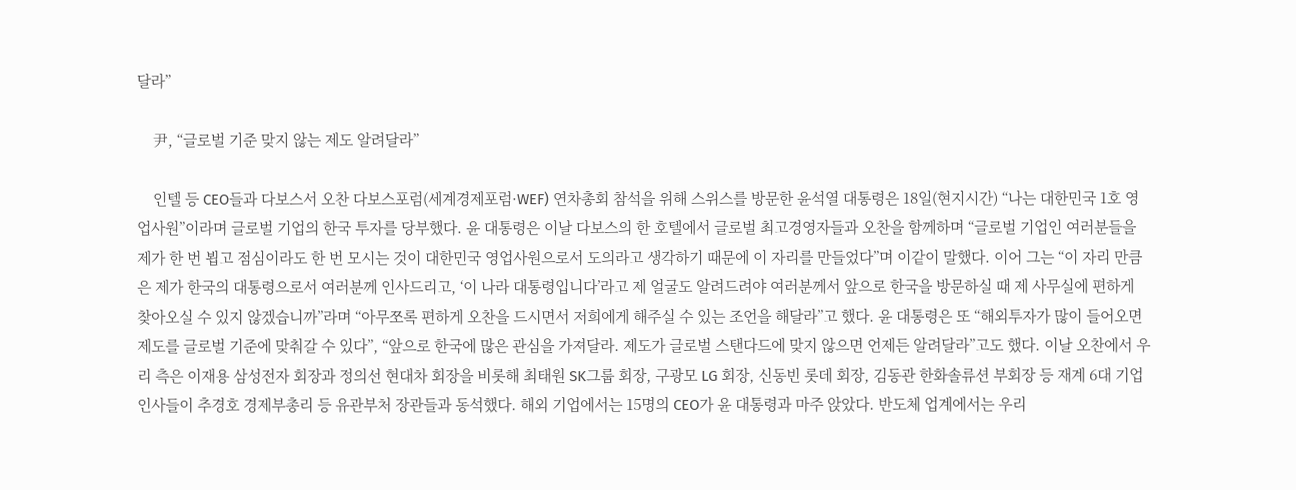달라”

    尹, “글로벌 기준 맞지 않는 제도 알려달라”

    인텔 등 CEO들과 다보스서 오찬 다보스포럼(세계경제포럼·WEF) 연차총회 참석을 위해 스위스를 방문한 윤석열 대통령은 18일(현지시간) “나는 대한민국 1호 영업사원”이라며 글로벌 기업의 한국 투자를 당부했다. 윤 대통령은 이날 다보스의 한 호텔에서 글로벌 최고경영자들과 오찬을 함께하며 “글로벌 기업인 여러분들을 제가 한 번 뵙고 점심이라도 한 번 모시는 것이 대한민국 영업사원으로서 도의라고 생각하기 때문에 이 자리를 만들었다”며 이같이 말했다. 이어 그는 “이 자리 만큼은 제가 한국의 대통령으로서 여러분께 인사드리고, ‘이 나라 대통령입니다’라고 제 얼굴도 알려드려야 여러분께서 앞으로 한국을 방문하실 때 제 사무실에 편하게 찾아오실 수 있지 않겠습니까”라며 “아무쪼록 편하게 오찬을 드시면서 저희에게 해주실 수 있는 조언을 해달라”고 했다. 윤 대통령은 또 “해외투자가 많이 들어오면 제도를 글로벌 기준에 맞춰갈 수 있다”, “앞으로 한국에 많은 관심을 가져달라. 제도가 글로벌 스탠다드에 맞지 않으면 언제든 알려달라”고도 했다. 이날 오찬에서 우리 측은 이재용 삼성전자 회장과 정의선 현대차 회장을 비롯해 최태원 SK그룹 회장, 구광모 LG 회장, 신동빈 롯데 회장, 김동관 한화솔류션 부회장 등 재계 6대 기업 인사들이 추경호 경제부총리 등 유관부처 장관들과 동석했다. 해외 기업에서는 15명의 CEO가 윤 대통령과 마주 앉았다. 반도체 업계에서는 우리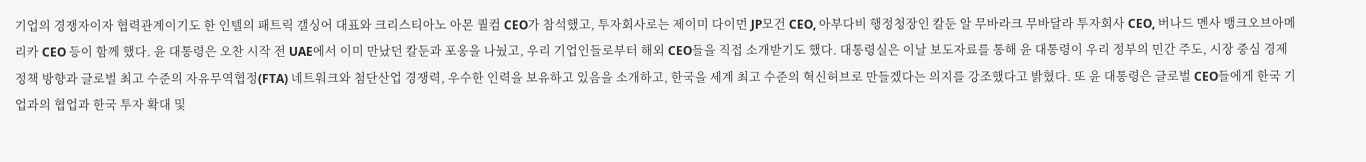기업의 경쟁자이자 협력관계이기도 한 인텔의 패트릭 갤싱어 대표와 크리스티아노 아몬 퀄컴 CEO가 참석했고, 투자회사로는 제이미 다이먼 JP모건 CEO, 아부다비 행정청장인 칼둔 알 무바라크 무바달라 투자회사 CEO, 버나드 멘사 뱅크오브아메리카 CEO 등이 함께 했다. 윤 대통령은 오찬 시작 전 UAE에서 이미 만났던 칼둔과 포옹을 나눴고, 우리 기업인들로부터 해외 CEO들을 직접 소개받기도 했다. 대통령실은 이날 보도자료를 통해 윤 대통령이 우리 정부의 민간 주도, 시장 중심 경제정책 방향과 글로벌 최고 수준의 자유무역협정(FTA) 네트워크와 첨단산업 경쟁력, 우수한 인력을 보유하고 있음을 소개하고, 한국을 세계 최고 수준의 혁신허브로 만들겠다는 의지를 강조했다고 밝혔다. 또 윤 대통령은 글로벌 CEO들에게 한국 기업과의 협업과 한국 투자 확대 및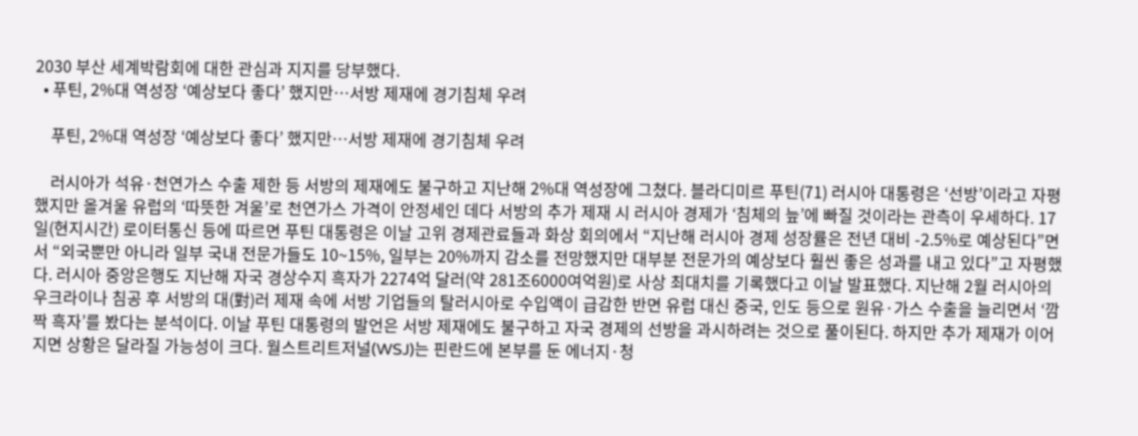2030 부산 세계박람회에 대한 관심과 지지를 당부했다.
  • 푸틴, 2%대 역성장 ‘예상보다 좋다’ 했지만…서방 제재에 경기침체 우려

    푸틴, 2%대 역성장 ‘예상보다 좋다’ 했지만…서방 제재에 경기침체 우려

    러시아가 석유·천연가스 수출 제한 등 서방의 제재에도 불구하고 지난해 2%대 역성장에 그쳤다. 블라디미르 푸틴(71) 러시아 대통령은 ‘선방’이라고 자평했지만 올겨울 유럽의 ‘따뜻한 겨울’로 천연가스 가격이 안정세인 데다 서방의 추가 제재 시 러시아 경제가 ‘침체의 늪’에 빠질 것이라는 관측이 우세하다. 17일(현지시간) 로이터통신 등에 따르면 푸틴 대통령은 이날 고위 경제관료들과 화상 회의에서 “지난해 러시아 경제 성장률은 전년 대비 -2.5%로 예상된다”면서 “외국뿐만 아니라 일부 국내 전문가들도 10~15%, 일부는 20%까지 감소를 전망했지만 대부분 전문가의 예상보다 훨씬 좋은 성과를 내고 있다”고 자평했다. 러시아 중앙은행도 지난해 자국 경상수지 흑자가 2274억 달러(약 281조6000여억원)로 사상 최대치를 기록했다고 이날 발표했다. 지난해 2월 러시아의 우크라이나 침공 후 서방의 대(對)러 제재 속에 서방 기업들의 탈러시아로 수입액이 급감한 반면 유럽 대신 중국, 인도 등으로 원유·가스 수출을 늘리면서 ‘깜짝 흑자’를 봤다는 분석이다. 이날 푸틴 대통령의 발언은 서방 제재에도 불구하고 자국 경제의 선방을 과시하려는 것으로 풀이된다. 하지만 추가 제재가 이어지면 상황은 달라질 가능성이 크다. 월스트리트저널(WSJ)는 핀란드에 본부를 둔 에너지·청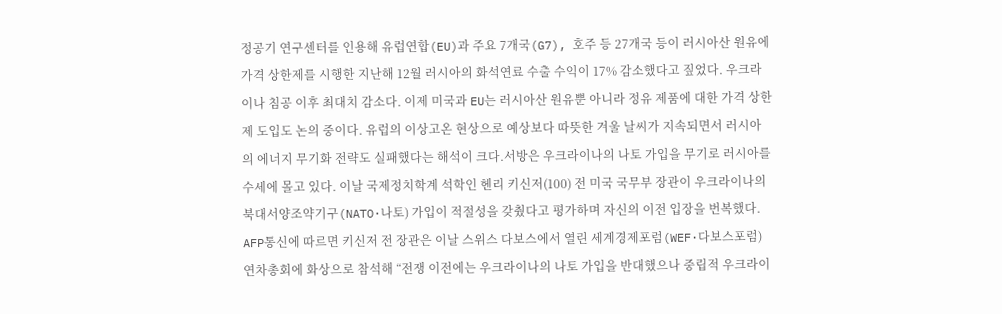정공기 연구센터를 인용해 유럽연합(EU)과 주요 7개국(G7), 호주 등 27개국 등이 러시아산 원유에 가격 상한제를 시행한 지난해 12월 러시아의 화석연료 수출 수익이 17% 감소했다고 짚었다. 우크라이나 침공 이후 최대치 감소다. 이제 미국과 EU는 러시아산 원유뿐 아니라 정유 제품에 대한 가격 상한제 도입도 논의 중이다. 유럽의 이상고온 현상으로 예상보다 따뜻한 겨울 날씨가 지속되면서 러시아의 에너지 무기화 전략도 실패했다는 해석이 크다.서방은 우크라이나의 나토 가입을 무기로 러시아를 수세에 몰고 있다. 이날 국제정치학계 석학인 헨리 키신저(100) 전 미국 국무부 장관이 우크라이나의 북대서양조약기구(NATO·나토) 가입이 적절성을 갖췄다고 평가하며 자신의 이전 입장을 번복했다. AFP통신에 따르면 키신저 전 장관은 이날 스위스 다보스에서 열린 세계경제포럼(WEF·다보스포럼) 연차총회에 화상으로 참석해 “전쟁 이전에는 우크라이나의 나토 가입을 반대했으나 중립적 우크라이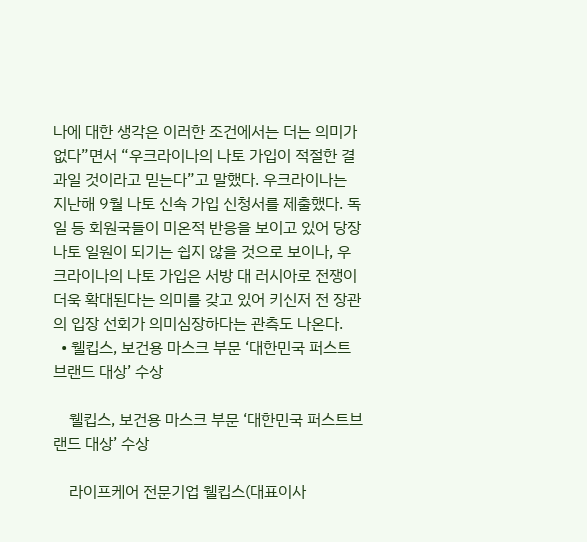나에 대한 생각은 이러한 조건에서는 더는 의미가 없다”면서 “우크라이나의 나토 가입이 적절한 결과일 것이라고 믿는다”고 말했다. 우크라이나는 지난해 9월 나토 신속 가입 신청서를 제출했다. 독일 등 회원국들이 미온적 반응을 보이고 있어 당장 나토 일원이 되기는 쉽지 않을 것으로 보이나, 우크라이나의 나토 가입은 서방 대 러시아로 전쟁이 더욱 확대된다는 의미를 갖고 있어 키신저 전 장관의 입장 선회가 의미심장하다는 관측도 나온다.
  • 웰킵스, 보건용 마스크 부문 ‘대한민국 퍼스트브랜드 대상’ 수상

    웰킵스, 보건용 마스크 부문 ‘대한민국 퍼스트브랜드 대상’ 수상

    라이프케어 전문기업 웰킵스(대표이사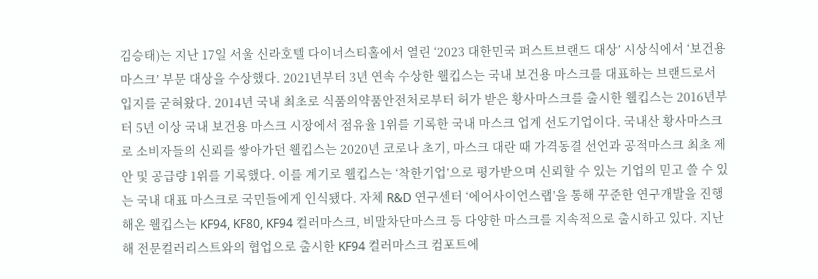김승태)는 지난 17일 서울 신라호텔 다이너스티홀에서 열린 ‘2023 대한민국 퍼스트브랜드 대상’ 시상식에서 ‘보건용 마스크’ 부문 대상을 수상했다. 2021년부터 3년 연속 수상한 웰킵스는 국내 보건용 마스크를 대표하는 브랜드로서 입지를 굳혀왔다. 2014년 국내 최초로 식품의약품안전처로부터 허가 받은 황사마스크를 출시한 웰킵스는 2016년부터 5년 이상 국내 보건용 마스크 시장에서 점유율 1위를 기록한 국내 마스크 업계 선도기업이다. 국내산 황사마스크로 소비자들의 신뢰를 쌓아가던 웰킵스는 2020년 코로나 초기, 마스크 대란 때 가격동결 선언과 공적마스크 최초 제안 및 공급량 1위를 기록했다. 이를 계기로 웰킵스는 ‘착한기업’으로 평가받으며 신뢰할 수 있는 기업의 믿고 쓸 수 있는 국내 대표 마스크로 국민들에게 인식됐다. 자체 R&D 연구센터 ‘에어사이언스랩’을 통해 꾸준한 연구개발을 진행해온 웰킵스는 KF94, KF80, KF94 컬러마스크, 비말차단마스크 등 다양한 마스크를 지속적으로 출시하고 있다. 지난해 전문컬러리스트와의 협업으로 출시한 KF94 컬러마스크 컴포트에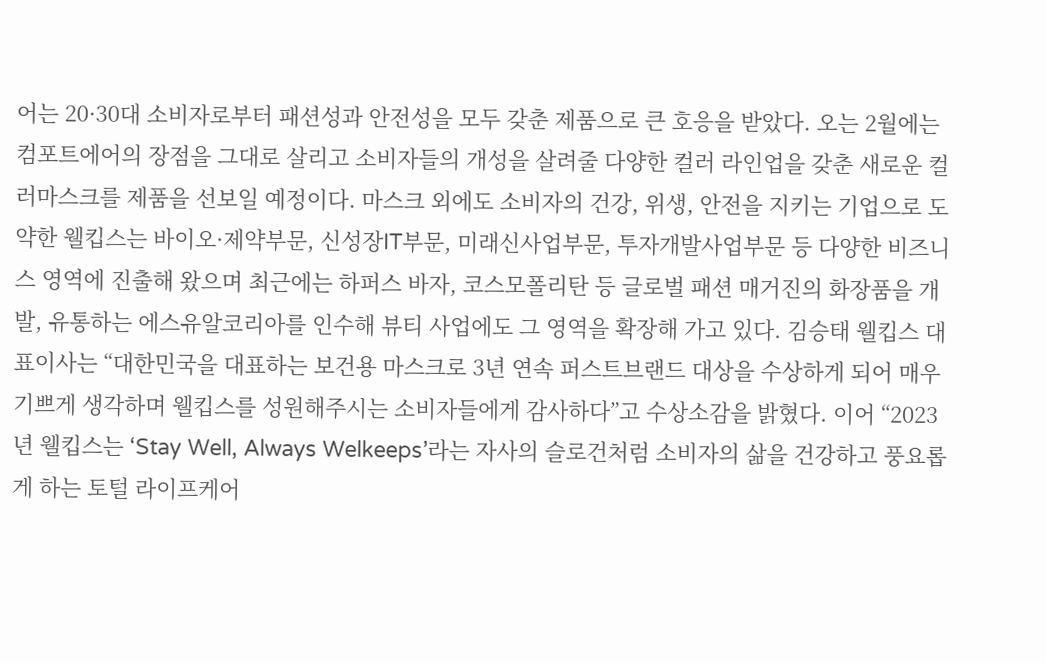어는 20·30대 소비자로부터 패션성과 안전성을 모두 갖춘 제품으로 큰 호응을 받았다. 오는 2월에는 컴포트에어의 장점을 그대로 살리고 소비자들의 개성을 살려줄 다양한 컬러 라인업을 갖춘 새로운 컬러마스크를 제품을 선보일 예정이다. 마스크 외에도 소비자의 건강, 위생, 안전을 지키는 기업으로 도약한 웰킵스는 바이오·제약부문, 신성장IT부문, 미래신사업부문, 투자개발사업부문 등 다양한 비즈니스 영역에 진출해 왔으며 최근에는 하퍼스 바자, 코스모폴리탄 등 글로벌 패션 매거진의 화장품을 개발, 유통하는 에스유알코리아를 인수해 뷰티 사업에도 그 영역을 확장해 가고 있다. 김승태 웰킵스 대표이사는 “대한민국을 대표하는 보건용 마스크로 3년 연속 퍼스트브랜드 대상을 수상하게 되어 매우 기쁘게 생각하며 웰킵스를 성원해주시는 소비자들에게 감사하다”고 수상소감을 밝혔다. 이어 “2023년 웰킵스는 ‘Stay Well, Always Welkeeps’라는 자사의 슬로건처럼 소비자의 삶을 건강하고 풍요롭게 하는 토털 라이프케어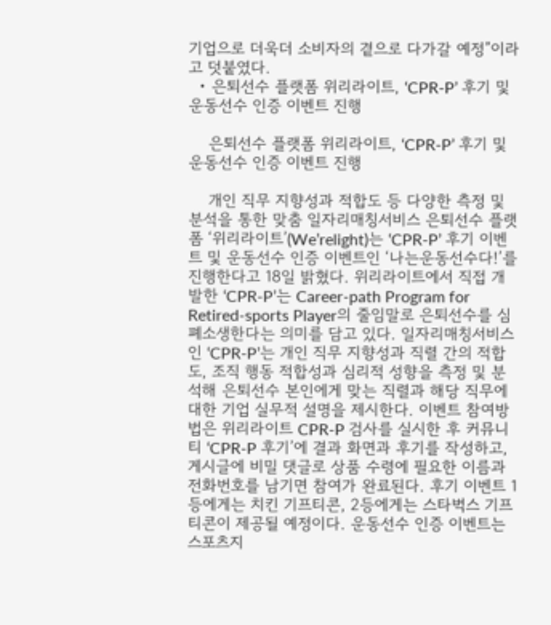기업으로 더욱더 소비자의 곁으로 다가갈 예정”이라고 덧붙였다.
  • 은퇴선수 플랫폼 위리라이트, ‘CPR-P’ 후기 및 운동선수 인증 이벤트 진행

    은퇴선수 플랫폼 위리라이트, ‘CPR-P’ 후기 및 운동선수 인증 이벤트 진행

    개인 직무 지향성과 적합도 등 다양한 측정 및 분석을 통한 맞춤 일자리매칭서비스 은퇴선수 플랫폼 ‘위리라이트’(We’relight)는 ‘CPR-P’ 후기 이벤트 및 운동선수 인증 이벤트인 ‘나는운동선수다!’를 진행한다고 18일 밝혔다. 위리라이트에서 직접 개발한 ‘CPR-P’는 Career-path Program for Retired-sports Player의 줄임말로 은퇴선수를 심폐소생한다는 의미를 담고 있다. 일자리매칭서비스인 ‘CPR-P’는 개인 직무 지향성과 직렬 간의 적합도, 조직 행동 적합성과 심리적 성향을 측정 및 분석해 은퇴선수 본인에게 맞는 직렬과 해당 직무에 대한 기업 실무적 설명을 제시한다. 이벤트 참여방법은 위리라이트 CPR-P 검사를 실시한 후 커뮤니티 ‘CPR-P 후기’에 결과 화면과 후기를 작성하고, 게시글에 비밀 댓글로 상품 수령에 필요한 이름과 전화번호를 남기면 참여가 완료된다. 후기 이벤트 1등에게는 치킨 기프티콘, 2등에게는 스타벅스 기프티콘이 제공될 예정이다. 운동선수 인증 이벤트는 스포츠지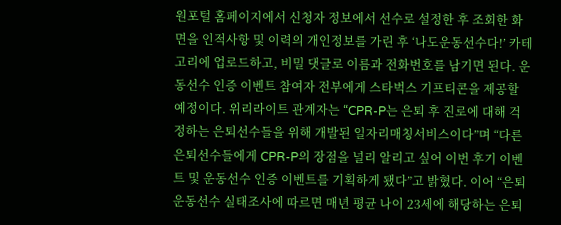원포털 홈페이지에서 신청자 정보에서 선수로 설정한 후 조회한 화면을 인적사항 및 이력의 개인정보를 가린 후 ‘나도운동선수다!’ 카테고리에 업로드하고, 비밀 댓글로 이름과 전화번호를 남기면 된다. 운동선수 인증 이벤트 참여자 전부에게 스타벅스 기프티콘을 제공할 예정이다. 위리라이트 관계자는 “CPR-P는 은퇴 후 진로에 대해 걱정하는 은퇴선수들을 위해 개발된 일자리매칭서비스이다”며 “다른 은퇴선수들에게 CPR-P의 장점을 널리 알리고 싶어 이번 후기 이벤트 및 운동선수 인증 이벤트를 기획하게 됐다”고 밝혔다. 이어 “은퇴운동선수 실태조사에 따르면 매년 평균 나이 23세에 해당하는 은퇴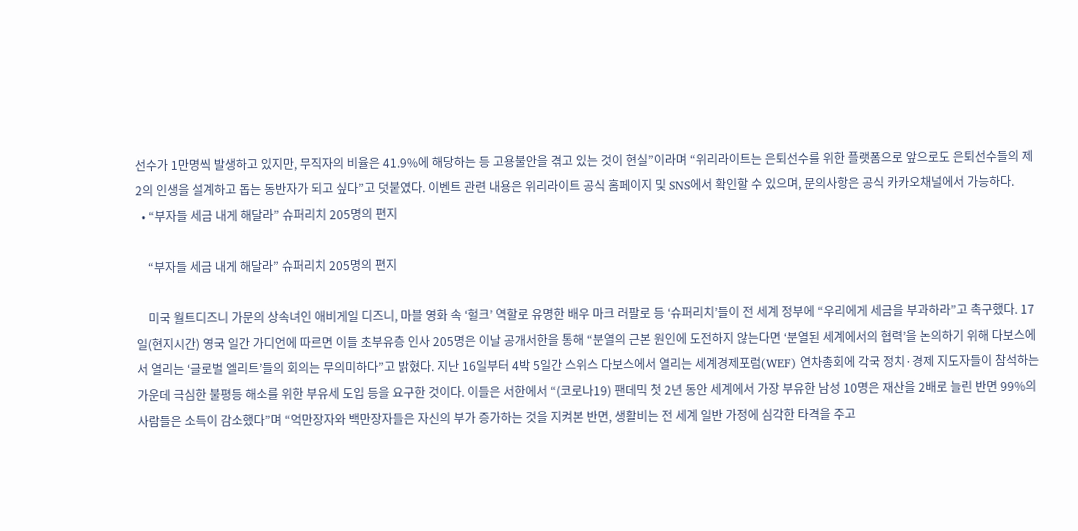선수가 1만명씩 발생하고 있지만, 무직자의 비율은 41.9%에 해당하는 등 고용불안을 겪고 있는 것이 현실”이라며 “위리라이트는 은퇴선수를 위한 플랫폼으로 앞으로도 은퇴선수들의 제2의 인생을 설계하고 돕는 동반자가 되고 싶다”고 덧붙였다. 이벤트 관련 내용은 위리라이트 공식 홈페이지 및 SNS에서 확인할 수 있으며, 문의사항은 공식 카카오채널에서 가능하다.
  • “부자들 세금 내게 해달라” 슈퍼리치 205명의 편지

    “부자들 세금 내게 해달라” 슈퍼리치 205명의 편지

    미국 월트디즈니 가문의 상속녀인 애비게일 디즈니, 마블 영화 속 ‘헐크’ 역할로 유명한 배우 마크 러팔로 등 ‘슈퍼리치’들이 전 세계 정부에 “우리에게 세금을 부과하라”고 촉구했다. 17일(현지시간) 영국 일간 가디언에 따르면 이들 초부유층 인사 205명은 이날 공개서한을 통해 “분열의 근본 원인에 도전하지 않는다면 ‘분열된 세계에서의 협력’을 논의하기 위해 다보스에서 열리는 ‘글로벌 엘리트’들의 회의는 무의미하다”고 밝혔다. 지난 16일부터 4박 5일간 스위스 다보스에서 열리는 세계경제포럼(WEF) 연차총회에 각국 정치·경제 지도자들이 참석하는 가운데 극심한 불평등 해소를 위한 부유세 도입 등을 요구한 것이다. 이들은 서한에서 “(코로나19) 팬데믹 첫 2년 동안 세계에서 가장 부유한 남성 10명은 재산을 2배로 늘린 반면 99%의 사람들은 소득이 감소했다”며 “억만장자와 백만장자들은 자신의 부가 증가하는 것을 지켜본 반면, 생활비는 전 세계 일반 가정에 심각한 타격을 주고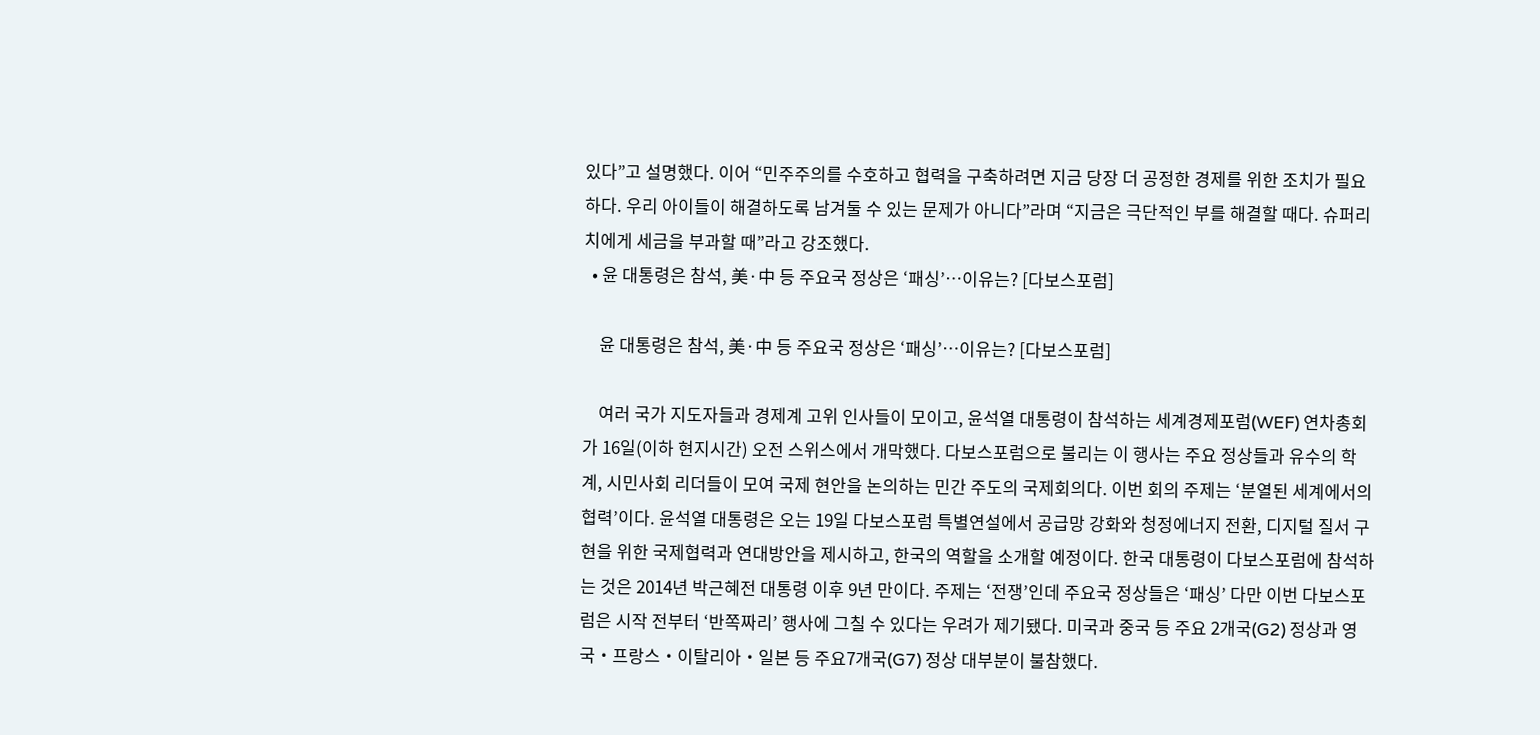있다”고 설명했다. 이어 “민주주의를 수호하고 협력을 구축하려면 지금 당장 더 공정한 경제를 위한 조치가 필요하다. 우리 아이들이 해결하도록 남겨둘 수 있는 문제가 아니다”라며 “지금은 극단적인 부를 해결할 때다. 슈퍼리치에게 세금을 부과할 때”라고 강조했다.
  • 윤 대통령은 참석, 美·中 등 주요국 정상은 ‘패싱’…이유는? [다보스포럼]

    윤 대통령은 참석, 美·中 등 주요국 정상은 ‘패싱’…이유는? [다보스포럼]

    여러 국가 지도자들과 경제계 고위 인사들이 모이고, 윤석열 대통령이 참석하는 세계경제포럼(WEF) 연차총회가 16일(이하 현지시간) 오전 스위스에서 개막했다. 다보스포럼으로 불리는 이 행사는 주요 정상들과 유수의 학계, 시민사회 리더들이 모여 국제 현안을 논의하는 민간 주도의 국제회의다. 이번 회의 주제는 ‘분열된 세계에서의 협력’이다. 윤석열 대통령은 오는 19일 다보스포럼 특별연설에서 공급망 강화와 청정에너지 전환, 디지털 질서 구현을 위한 국제협력과 연대방안을 제시하고, 한국의 역할을 소개할 예정이다. 한국 대통령이 다보스포럼에 참석하는 것은 2014년 박근혜전 대통령 이후 9년 만이다. 주제는 ‘전쟁’인데 주요국 정상들은 ‘패싱’ 다만 이번 다보스포럼은 시작 전부터 ‘반쪽짜리’ 행사에 그칠 수 있다는 우려가 제기됐다. 미국과 중국 등 주요 2개국(G2) 정상과 영국‧프랑스‧이탈리아‧일본 등 주요7개국(G7) 정상 대부분이 불참했다.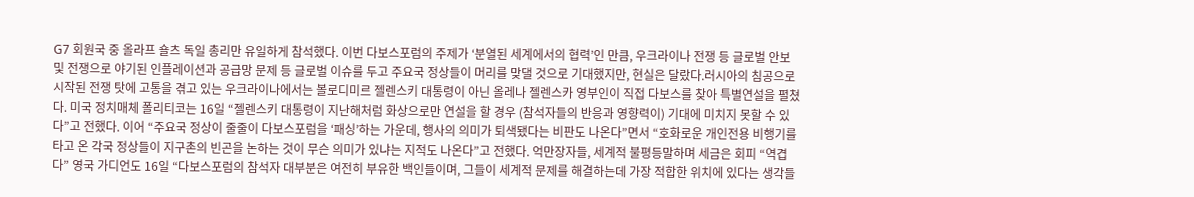G7 회원국 중 올라프 숄츠 독일 총리만 유일하게 참석했다. 이번 다보스포럼의 주제가 ‘분열된 세계에서의 협력’인 만큼, 우크라이나 전쟁 등 글로벌 안보 및 전쟁으로 야기된 인플레이션과 공급망 문제 등 글로벌 이슈를 두고 주요국 정상들이 머리를 맞댈 것으로 기대했지만, 현실은 달랐다.러시아의 침공으로 시작된 전쟁 탓에 고통을 겪고 있는 우크라이나에서는 볼로디미르 젤렌스키 대통령이 아닌 올레나 젤렌스카 영부인이 직접 다보스를 찾아 특별연설을 펼쳤다. 미국 정치매체 폴리티코는 16일 “젤렌스키 대통령이 지난해처럼 화상으로만 연설을 할 경우 (참석자들의 반응과 영향력이) 기대에 미치지 못할 수 있다”고 전했다. 이어 “주요국 정상이 줄줄이 다보스포럼을 ‘패싱’하는 가운데, 행사의 의미가 퇴색됐다는 비판도 나온다”면서 “호화로운 개인전용 비행기를 타고 온 각국 정상들이 지구촌의 빈곤을 논하는 것이 무슨 의미가 있냐는 지적도 나온다”고 전했다. 억만장자들, 세계적 불평등말하며 세금은 회피 “역겹다” 영국 가디언도 16일 “다보스포럼의 참석자 대부분은 여전히 부유한 백인들이며, 그들이 세계적 문제를 해결하는데 가장 적합한 위치에 있다는 생각들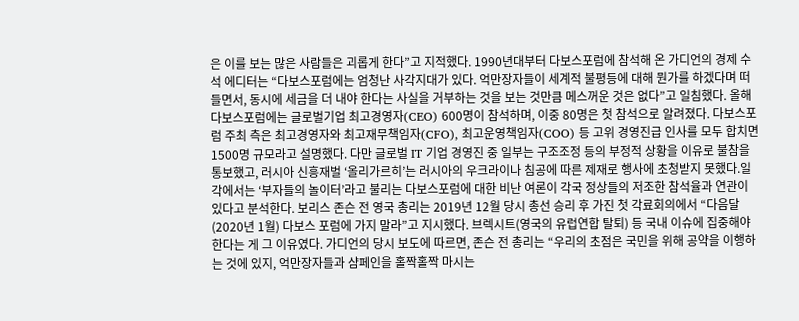은 이를 보는 많은 사람들은 괴롭게 한다”고 지적했다. 1990년대부터 다보스포럼에 참석해 온 가디언의 경제 수석 에디터는 “다보스포럼에는 엄청난 사각지대가 있다. 억만장자들이 세계적 불평등에 대해 뭔가를 하겠다며 떠들면서, 동시에 세금을 더 내야 한다는 사실을 거부하는 것을 보는 것만큼 메스꺼운 것은 없다”고 일침했다. 올해 다보스포럼에는 글로벌기업 최고경영자(CEO) 600명이 참석하며, 이중 80명은 첫 참석으로 알려졌다. 다보스포럼 주최 측은 최고경영자와 최고재무책임자(CFO), 최고운영책임자(COO) 등 고위 경영진급 인사를 모두 합치면 1500명 규모라고 설명했다. 다만 글로벌 IT 기업 경영진 중 일부는 구조조정 등의 부정적 상황을 이유로 불참을 통보했고, 러시아 신흥재벌 ‘올리가르히’는 러시아의 우크라이나 침공에 따른 제재로 행사에 초청받지 못했다.일각에서는 ‘부자들의 놀이터’라고 불리는 다보스포럼에 대한 비난 여론이 각국 정상들의 저조한 참석율과 연관이 있다고 분석한다. 보리스 존슨 전 영국 총리는 2019년 12월 당시 총선 승리 후 가진 첫 각료회의에서 “다음달(2020년 1월) 다보스 포럼에 가지 말라”고 지시했다. 브렉시트(영국의 유럽연합 탈퇴) 등 국내 이슈에 집중해야 한다는 게 그 이유였다. 가디언의 당시 보도에 따르면, 존슨 전 총리는 “우리의 초점은 국민을 위해 공약을 이행하는 것에 있지, 억만장자들과 샴페인을 홀짝홀짝 마시는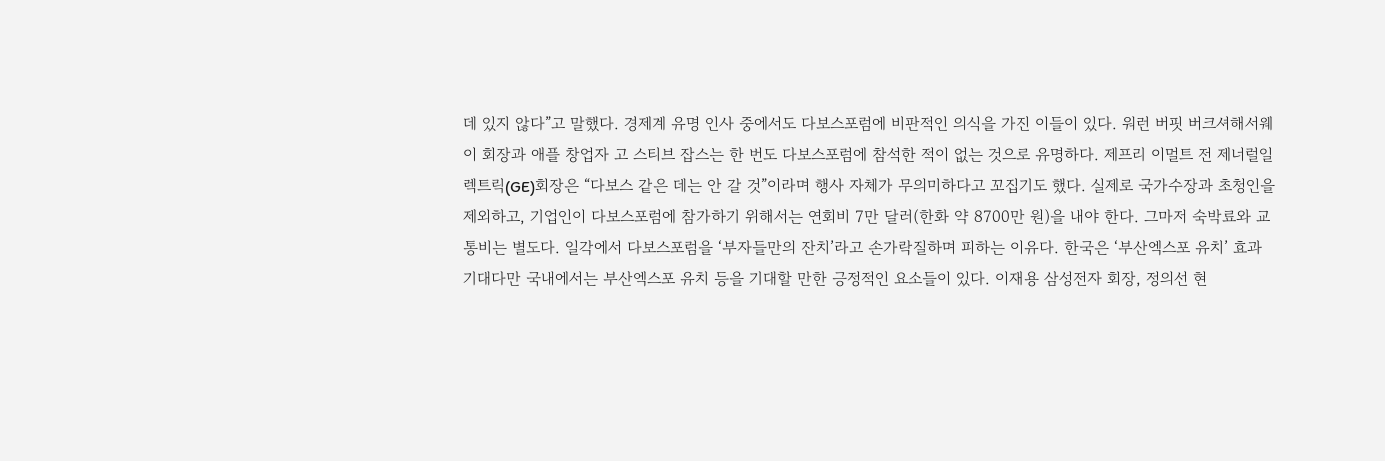데 있지 않다”고 말했다. 경제계 유명 인사 중에서도 다보스포럼에 비판적인 의식을 가진 이들이 있다. 워런 버핏 버크셔해서웨이 회장과 애플 창업자 고 스티브 잡스는 한 번도 다보스포럼에 참석한 적이 없는 것으로 유명하다. 제프리 이멀트 전 제너럴일렉트릭(GE)회장은 “다보스 같은 데는 안 갈 것”이라며 행사 자체가 무의미하다고 꼬집기도 했다. 실제로 국가수장과 초청인을 제외하고, 기업인이 다보스포럼에 참가하기 위해서는 연회비 7만 달러(한화 약 8700만 원)을 내야 한다. 그마저 숙박료와 교통비는 별도다. 일각에서 다보스포럼을 ‘부자들만의 잔치’라고 손가락질하며 피하는 이유다. 한국은 ‘부산엑스포 유치’ 효과 기대다만 국내에서는 부산엑스포 유치 등을 기대할 만한 긍정적인 요소들이 있다. 이재용 삼성전자 회장, 정의선 현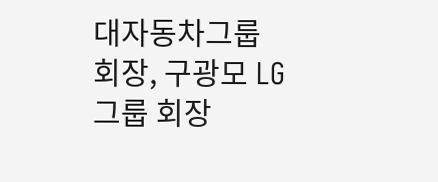대자동차그룹 회장, 구광모 LG그룹 회장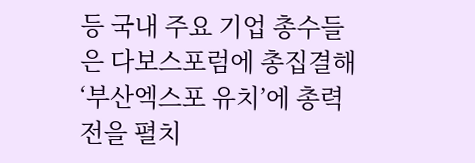등 국내 주요 기업 총수들은 다보스포럼에 총집결해 ‘부산엑스포 유치’에 총력전을 펼치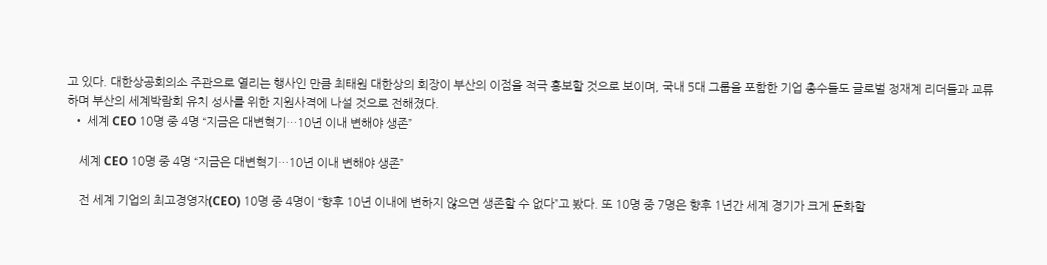고 있다. 대한상공회의소 주관으로 열리는 행사인 만큼 최태원 대한상의 회장이 부산의 이점을 적극 홍보할 것으로 보이며, 국내 5대 그룹을 포함한 기업 총수들도 글로벌 정재계 리더들과 교류하며 부산의 세계박람회 유치 성사를 위한 지원사격에 나설 것으로 전해졌다.
  • 세계 CEO 10명 중 4명 “지금은 대변혁기…10년 이내 변해야 생존”

    세계 CEO 10명 중 4명 “지금은 대변혁기…10년 이내 변해야 생존”

    전 세계 기업의 최고경영자(CEO) 10명 중 4명이 “향후 10년 이내에 변하지 않으면 생존할 수 없다”고 봤다. 또 10명 중 7명은 향후 1년간 세계 경기가 크게 둔화할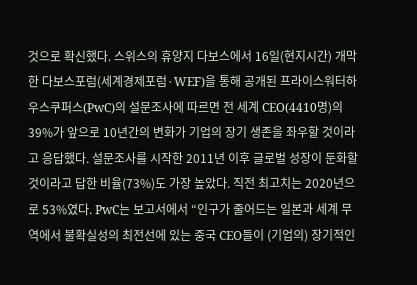것으로 확신했다. 스위스의 휴양지 다보스에서 16일(현지시간) 개막한 다보스포럼(세계경제포럼·WEF)을 통해 공개된 프라이스워터하우스쿠퍼스(PwC)의 설문조사에 따르면 전 세계 CEO(4410명)의 39%가 앞으로 10년간의 변화가 기업의 장기 생존을 좌우할 것이라고 응답했다. 설문조사를 시작한 2011년 이후 글로벌 성장이 둔화할 것이라고 답한 비율(73%)도 가장 높았다. 직전 최고치는 2020년으로 53%였다. PwC는 보고서에서 “인구가 줄어드는 일본과 세계 무역에서 불확실성의 최전선에 있는 중국 CEO들이 (기업의) 장기적인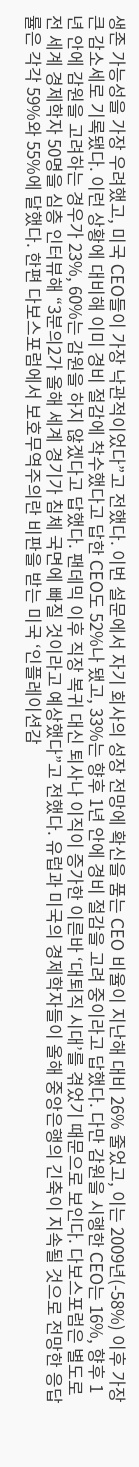생존 가능성을 가장 우려했고, 미국 CEO들이 가장 낙관적이었다”고 전했다. 이번 설문에서 자기 회사의 성장 전망에 확신을 품는 CEO 비율이 지난해 대비 26% 줄었고, 이는 2009년(-58%) 이후 가장 큰 감소세로 기록됐다. 이런 상황에 대비해 이미 경비 절감에 착수했다고 답한 CEO도 52%나 됐고, 33%는 향후 1년 안에 경비 절감을 고려 중이라고 답했다. 다만 감원을 시행한 CEO는 16%, 향후 1년 안에 감원을 고려하는 경우가 23%, 60%는 감원을 하지 않겠다고 답했다. 팬데믹 이후 직장 복귀 대신 퇴사나 이직이 증가한 이른바 ‘대퇴직 시대’를 겪었기 때문으로 보인다. 다보스포럼은 별도로 전 세계 경제학자 50명을 심층 인터뷰해 “3분의2가 올해 세계 경기가 침체 국면에 빠질 것이라고 예상했다”고 전했다. 유럽과 미국의 경제학자들이 올해 중앙은행의 긴축이 지속될 것으로 전망한 응답률은 각각 59%와 55%에 달했다. 한편 다보스포럼에서 보호무역주의란 비판을 받는 미국 ‘인플레이션감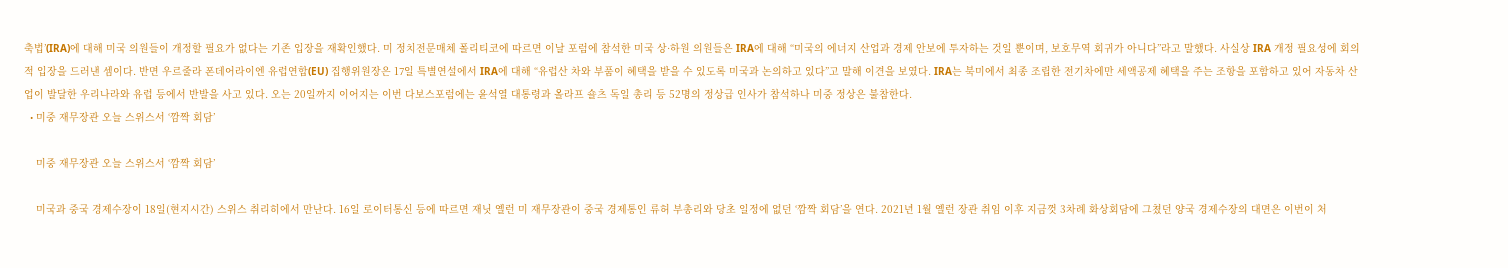축법’(IRA)에 대해 미국 의원들이 개정할 필요가 없다는 기존 입장을 재확인했다. 미 정치전문매체 폴리티코에 따르면 이날 포럼에 참석한 미국 상·하원 의원들은 IRA에 대해 “미국의 에너지 산업과 경제 안보에 투자하는 것일 뿐이며, 보호무역 회귀가 아니다”라고 말했다. 사실상 IRA 개정 필요성에 회의적 입장을 드러낸 셈이다. 반면 우르줄라 폰데어라이엔 유럽연합(EU) 집행위원장은 17일 특별연설에서 IRA에 대해 “유럽산 차와 부품이 혜택을 받을 수 있도록 미국과 논의하고 있다”고 말해 이견을 보였다. IRA는 북미에서 최종 조립한 전기차에만 세액공제 혜택을 주는 조항을 포함하고 있어 자동차 산업이 발달한 우리나라와 유럽 등에서 반발을 사고 있다. 오는 20일까지 이어지는 이번 다보스포럼에는 윤석열 대통령과 올라프 숄츠 독일 총리 등 52명의 정상급 인사가 참석하나 미중 정상은 불참한다.
  • 미중 재무장관 오늘 스위스서 ‘깜짝 회담’

    미중 재무장관 오늘 스위스서 ‘깜짝 회담’

    미국과 중국 경제수장이 18일(현지시간) 스위스 취리히에서 만난다. 16일 로이터통신 등에 따르면 재닛 옐런 미 재무장관이 중국 경제통인 류허 부총리와 당초 일정에 없던 ‘깜짝 회담’을 연다. 2021년 1월 옐런 장관 취임 이후 지금껏 3차례 화상회담에 그쳤던 양국 경제수장의 대면은 이번이 처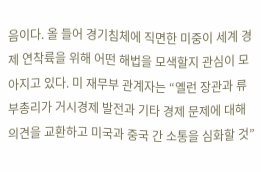음이다. 올 들어 경기침체에 직면한 미중이 세계 경제 연착륙을 위해 어떤 해법을 모색할지 관심이 모아지고 있다. 미 재무부 관계자는 “옐런 장관과 류 부총리가 거시경제 발전과 기타 경제 문제에 대해 의견을 교환하고 미국과 중국 간 소통을 심화할 것”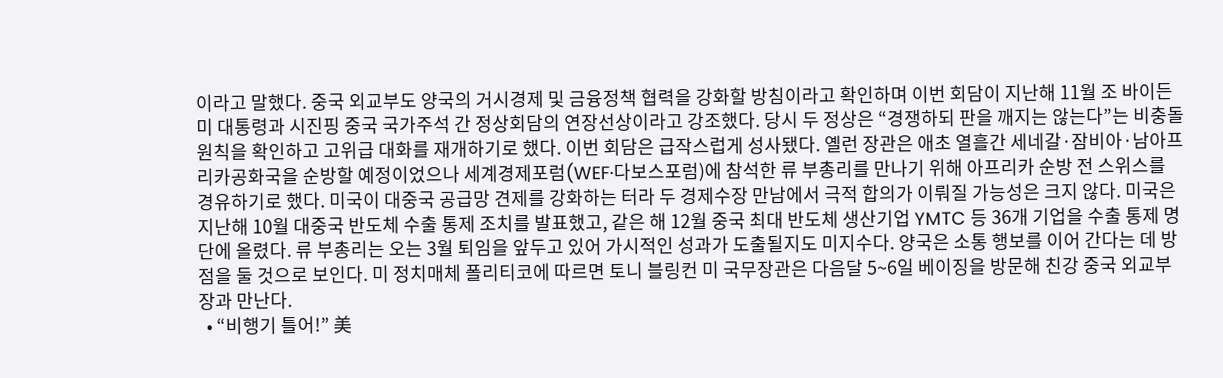이라고 말했다. 중국 외교부도 양국의 거시경제 및 금융정책 협력을 강화할 방침이라고 확인하며 이번 회담이 지난해 11월 조 바이든 미 대통령과 시진핑 중국 국가주석 간 정상회담의 연장선상이라고 강조했다. 당시 두 정상은 “경쟁하되 판을 깨지는 않는다”는 비충돌 원칙을 확인하고 고위급 대화를 재개하기로 했다. 이번 회담은 급작스럽게 성사됐다. 옐런 장관은 애초 열흘간 세네갈·잠비아·남아프리카공화국을 순방할 예정이었으나 세계경제포럼(WEF·다보스포럼)에 참석한 류 부총리를 만나기 위해 아프리카 순방 전 스위스를 경유하기로 했다. 미국이 대중국 공급망 견제를 강화하는 터라 두 경제수장 만남에서 극적 합의가 이뤄질 가능성은 크지 않다. 미국은 지난해 10월 대중국 반도체 수출 통제 조치를 발표했고, 같은 해 12월 중국 최대 반도체 생산기업 YMTC 등 36개 기업을 수출 통제 명단에 올렸다. 류 부총리는 오는 3월 퇴임을 앞두고 있어 가시적인 성과가 도출될지도 미지수다. 양국은 소통 행보를 이어 간다는 데 방점을 둘 것으로 보인다. 미 정치매체 폴리티코에 따르면 토니 블링컨 미 국무장관은 다음달 5~6일 베이징을 방문해 친강 중국 외교부장과 만난다.
  • “비행기 틀어!” 美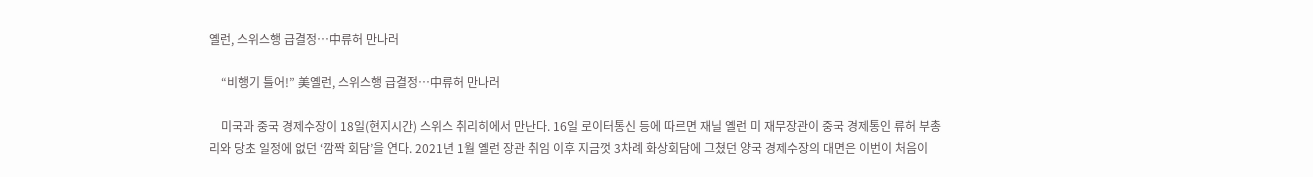옐런, 스위스행 급결정…中류허 만나러

    “비행기 틀어!” 美옐런, 스위스행 급결정…中류허 만나러

    미국과 중국 경제수장이 18일(현지시간) 스위스 취리히에서 만난다. 16일 로이터통신 등에 따르면 재닐 옐런 미 재무장관이 중국 경제통인 류허 부총리와 당초 일정에 없던 ‘깜짝 회담’을 연다. 2021년 1월 옐런 장관 취임 이후 지금껏 3차례 화상회담에 그쳤던 양국 경제수장의 대면은 이번이 처음이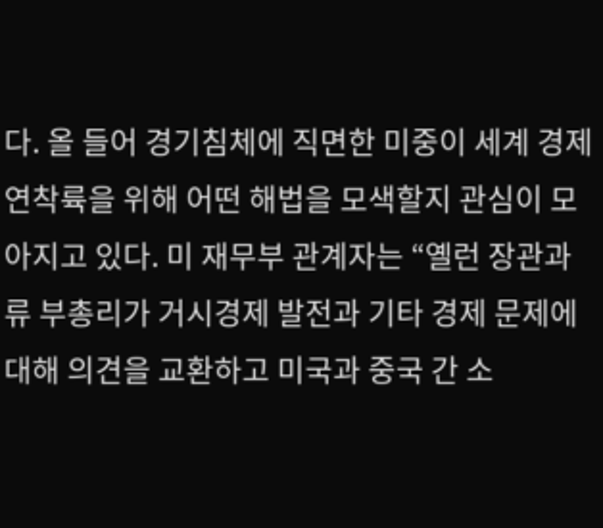다. 올 들어 경기침체에 직면한 미중이 세계 경제 연착륙을 위해 어떤 해법을 모색할지 관심이 모아지고 있다. 미 재무부 관계자는 “옐런 장관과 류 부총리가 거시경제 발전과 기타 경제 문제에 대해 의견을 교환하고 미국과 중국 간 소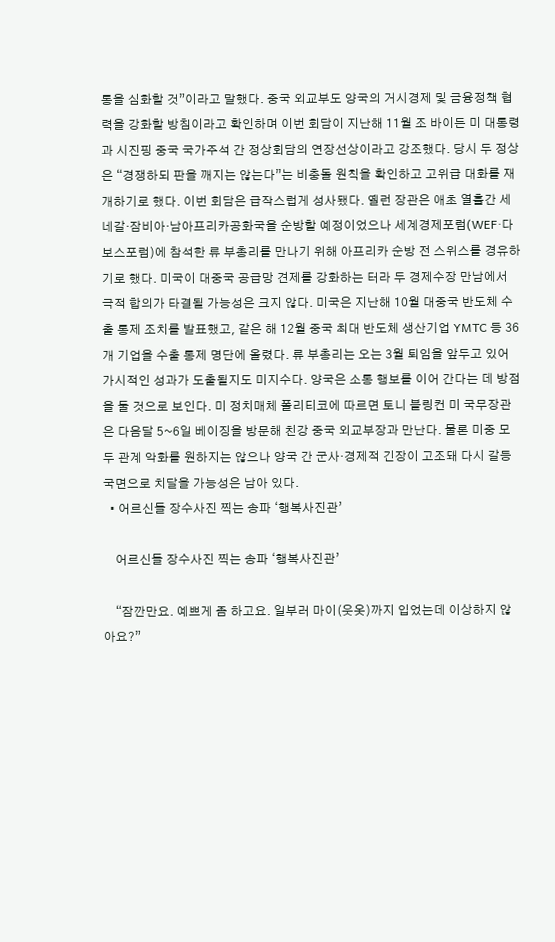통을 심화할 것”이라고 말했다. 중국 외교부도 양국의 거시경제 및 금융정책 협력을 강화할 방침이라고 확인하며 이번 회담이 지난해 11월 조 바이든 미 대통령과 시진핑 중국 국가주석 간 정상회담의 연장선상이라고 강조했다. 당시 두 정상은 “경쟁하되 판을 깨지는 않는다”는 비충돌 원칙을 확인하고 고위급 대화를 재개하기로 했다. 이번 회담은 급작스럽게 성사됐다. 옐런 장관은 애초 열흘간 세네갈·잠비아·남아프리카공화국을 순방할 예정이었으나 세계경제포럼(WEF·다보스포럼)에 참석한 류 부총리를 만나기 위해 아프리카 순방 전 스위스를 경유하기로 했다. 미국이 대중국 공급망 견제를 강화하는 터라 두 경제수장 만남에서 극적 합의가 타결될 가능성은 크지 않다. 미국은 지난해 10월 대중국 반도체 수출 통제 조치를 발표했고, 같은 해 12월 중국 최대 반도체 생산기업 YMTC 등 36개 기업을 수출 통제 명단에 올렸다. 류 부총리는 오는 3월 퇴임을 앞두고 있어 가시적인 성과가 도출될지도 미지수다. 양국은 소통 행보를 이어 간다는 데 방점을 둘 것으로 보인다. 미 정치매체 폴리티코에 따르면 토니 블링컨 미 국무장관은 다음달 5~6일 베이징을 방문해 친강 중국 외교부장과 만난다. 물론 미중 모두 관계 악화를 원하지는 않으나 양국 간 군사·경제적 긴장이 고조돼 다시 갈등 국면으로 치달을 가능성은 남아 있다.
  • 어르신들 장수사진 찍는 송파 ‘행복사진관’

    어르신들 장수사진 찍는 송파 ‘행복사진관’

    “잠깐만요. 예쁘게 좀 하고요. 일부러 마이(웃옷)까지 입었는데 이상하지 않아요?”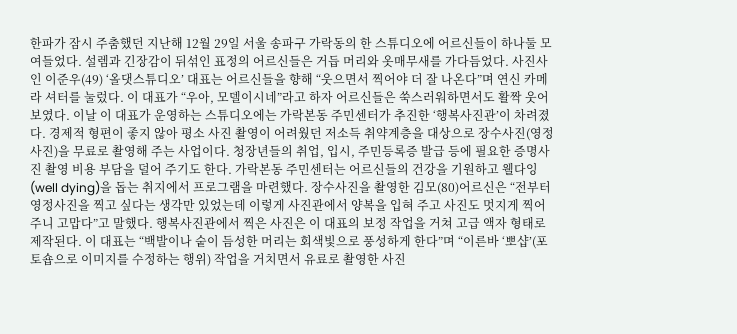한파가 잠시 주춤했던 지난해 12월 29일 서울 송파구 가락동의 한 스튜디오에 어르신들이 하나둘 모여들었다. 설렘과 긴장감이 뒤섞인 표정의 어르신들은 거듭 머리와 옷매무새를 가다듬었다. 사진사인 이준우(49) ‘올댓스튜디오’ 대표는 어르신들을 향해 “웃으면서 찍어야 더 잘 나온다”며 연신 카메라 셔터를 눌렀다. 이 대표가 “우아, 모델이시네”라고 하자 어르신들은 쑥스러워하면서도 활짝 웃어 보였다. 이날 이 대표가 운영하는 스튜디오에는 가락본동 주민센터가 추진한 ‘행복사진관’이 차려졌다. 경제적 형편이 좋지 않아 평소 사진 촬영이 어려웠던 저소득 취약계층을 대상으로 장수사진(영정사진)을 무료로 촬영해 주는 사업이다. 청장년들의 취업, 입시, 주민등록증 발급 등에 필요한 증명사진 촬영 비용 부담을 덜어 주기도 한다. 가락본동 주민센터는 어르신들의 건강을 기원하고 웰다잉(well dying)을 돕는 취지에서 프로그램을 마련했다. 장수사진을 촬영한 김모(80)어르신은 “전부터 영정사진을 찍고 싶다는 생각만 있었는데 이렇게 사진관에서 양복을 입혀 주고 사진도 멋지게 찍어 주니 고맙다”고 말했다. 행복사진관에서 찍은 사진은 이 대표의 보정 작업을 거쳐 고급 액자 형태로 제작된다. 이 대표는 “백발이나 숱이 듬성한 머리는 회색빛으로 풍성하게 한다”며 “이른바 ‘뽀샵’(포토숍으로 이미지를 수정하는 행위) 작업을 거치면서 유료로 촬영한 사진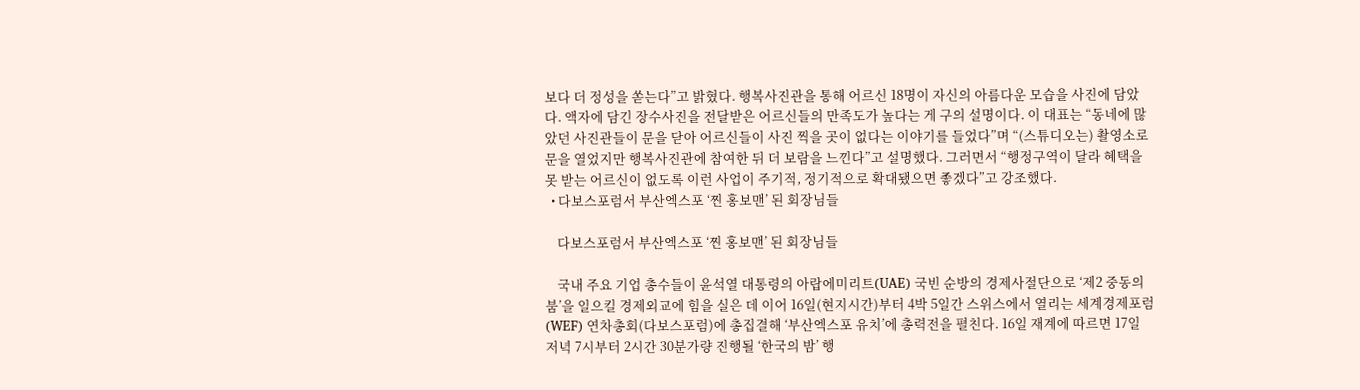보다 더 정성을 쏟는다”고 밝혔다. 행복사진관을 통해 어르신 18명이 자신의 아름다운 모습을 사진에 담았다. 액자에 담긴 장수사진을 전달받은 어르신들의 만족도가 높다는 게 구의 설명이다. 이 대표는 “동네에 많았던 사진관들이 문을 닫아 어르신들이 사진 찍을 곳이 없다는 이야기를 들었다”며 “(스튜디오는) 촬영소로 문을 열었지만 행복사진관에 참여한 뒤 더 보람을 느낀다”고 설명했다. 그러면서 “행정구역이 달라 혜택을 못 받는 어르신이 없도록 이런 사업이 주기적, 정기적으로 확대됐으면 좋겠다”고 강조했다.
  • 다보스포럼서 부산엑스포 ‘찐 홍보맨’ 된 회장님들

    다보스포럼서 부산엑스포 ‘찐 홍보맨’ 된 회장님들

    국내 주요 기업 총수들이 윤석열 대통령의 아랍에미리트(UAE) 국빈 순방의 경제사절단으로 ‘제2 중동의 붐’을 일으킬 경제외교에 힘을 실은 데 이어 16일(현지시간)부터 4박 5일간 스위스에서 열리는 세계경제포럼(WEF) 연차총회(다보스포럼)에 총집결해 ‘부산엑스포 유치’에 총력전을 펼친다. 16일 재계에 따르면 17일 저녁 7시부터 2시간 30분가량 진행될 ‘한국의 밤’ 행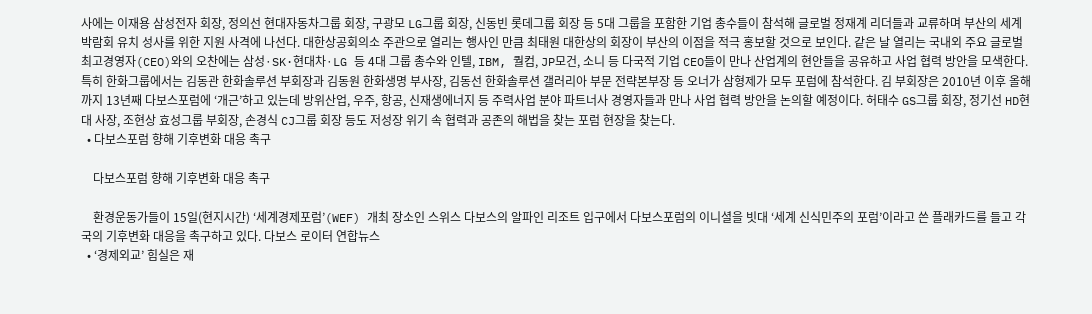사에는 이재용 삼성전자 회장, 정의선 현대자동차그룹 회장, 구광모 LG그룹 회장, 신동빈 롯데그룹 회장 등 5대 그룹을 포함한 기업 총수들이 참석해 글로벌 정재계 리더들과 교류하며 부산의 세계박람회 유치 성사를 위한 지원 사격에 나선다. 대한상공회의소 주관으로 열리는 행사인 만큼 최태원 대한상의 회장이 부산의 이점을 적극 홍보할 것으로 보인다. 같은 날 열리는 국내외 주요 글로벌 최고경영자(CEO)와의 오찬에는 삼성·SK·현대차·LG 등 4대 그룹 총수와 인텔, IBM, 퀄컴, JP모건, 소니 등 다국적 기업 CEO들이 만나 산업계의 현안들을 공유하고 사업 협력 방안을 모색한다. 특히 한화그룹에서는 김동관 한화솔루션 부회장과 김동원 한화생명 부사장, 김동선 한화솔루션 갤러리아 부문 전략본부장 등 오너가 삼형제가 모두 포럼에 참석한다. 김 부회장은 2010년 이후 올해까지 13년째 다보스포럼에 ‘개근’하고 있는데 방위산업, 우주, 항공, 신재생에너지 등 주력사업 분야 파트너사 경영자들과 만나 사업 협력 방안을 논의할 예정이다. 허태수 GS그룹 회장, 정기선 HD현대 사장, 조현상 효성그룹 부회장, 손경식 CJ그룹 회장 등도 저성장 위기 속 협력과 공존의 해법을 찾는 포럼 현장을 찾는다.
  • 다보스포럼 향해 기후변화 대응 촉구

    다보스포럼 향해 기후변화 대응 촉구

    환경운동가들이 15일(현지시간) ‘세계경제포럼’(WEF) 개최 장소인 스위스 다보스의 알파인 리조트 입구에서 다보스포럼의 이니셜을 빗대 ‘세계 신식민주의 포럼’이라고 쓴 플래카드를 들고 각국의 기후변화 대응을 촉구하고 있다. 다보스 로이터 연합뉴스
  • ‘경제외교’ 힘실은 재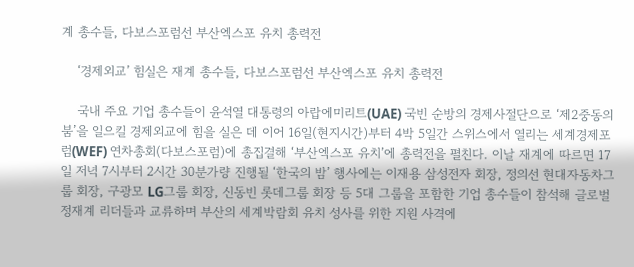계 총수들, 다보스포럼선 부산엑스포 유치 총력전

    ‘경제외교’ 힘실은 재계 총수들, 다보스포럼선 부산엑스포 유치 총력전

    국내 주요 기업 총수들이 윤석열 대통령의 아랍에미리트(UAE) 국빈 순방의 경제사절단으로 ‘제2중동의 붐’을 일으킬 경제외교에 힘을 실은 데 이어 16일(현지시간)부터 4박 5일간 스위스에서 열리는 세계경제포럼(WEF) 연차총회(다보스포럼)에 총집결해 ‘부산엑스포 유치’에 총력전을 펼친다. 이날 재계에 따르면 17일 저녁 7시부터 2시간 30분가량 진행될 ‘한국의 밤’ 행사에는 이재용 삼성전자 회장, 정의선 현대자동차그룹 회장, 구광모 LG그룹 회장, 신동빈 롯데그룹 회장 등 5대 그룹을 포함한 기업 총수들이 참석해 글로벌 정재계 리더들과 교류하며 부산의 세계박람회 유치 성사를 위한 지원 사격에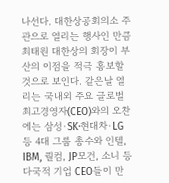나선다. 대한상공회의소 주관으로 열리는 행사인 만큼 최태원 대한상의 회장이 부산의 이점을 적극 홍보할 것으로 보인다. 같은날 열리는 국내외 주요 글로벌 최고경영자(CEO)와의 오찬에는 삼성·SK·현대차·LG 등 4대 그룹 총수와 인텔, IBM, 퀄컴, JP모건, 소니 등 다국적 기업 CEO들이 만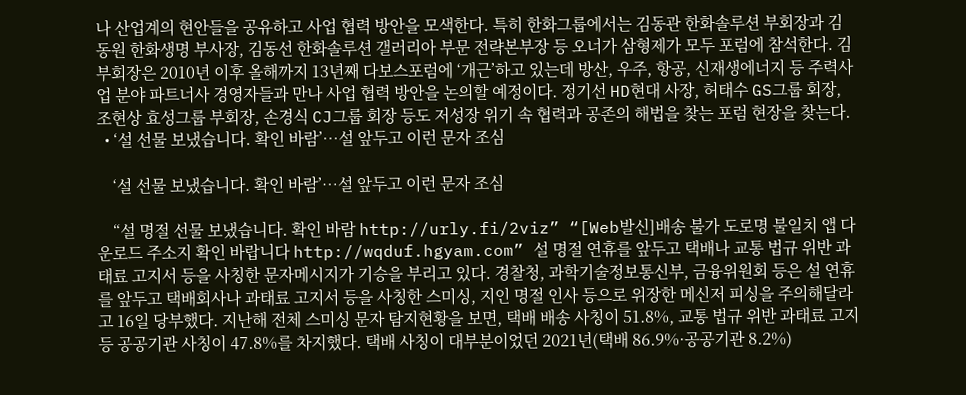나 산업계의 현안들을 공유하고 사업 협력 방안을 모색한다. 특히 한화그룹에서는 김동관 한화솔루션 부회장과 김동원 한화생명 부사장, 김동선 한화솔루션 갤러리아 부문 전략본부장 등 오너가 삼형제가 모두 포럼에 참석한다. 김 부회장은 2010년 이후 올해까지 13년째 다보스포럼에 ‘개근’하고 있는데 방산, 우주, 항공, 신재생에너지 등 주력사업 분야 파트너사 경영자들과 만나 사업 협력 방안을 논의할 예정이다. 정기선 HD현대 사장, 허태수 GS그룹 회장, 조현상 효성그룹 부회장, 손경식 CJ그룹 회장 등도 저성장 위기 속 협력과 공존의 해법을 찾는 포럼 현장을 찾는다.
  • ‘설 선물 보냈습니다. 확인 바람’…설 앞두고 이런 문자 조심

    ‘설 선물 보냈습니다. 확인 바람’…설 앞두고 이런 문자 조심

    “설 명절 선물 보냈습니다. 확인 바람 http://urly.fi/2viz” “[Web발신]배송 불가 도로명 불일치 앱 다운로드 주소지 확인 바랍니다 http://wqduf.hgyam.com” 설 명절 연휴를 앞두고 택배나 교통 법규 위반 과태료 고지서 등을 사칭한 문자메시지가 기승을 부리고 있다. 경찰청, 과학기술정보통신부, 금융위원회 등은 설 연휴를 앞두고 택배회사나 과태료 고지서 등을 사칭한 스미싱, 지인 명절 인사 등으로 위장한 메신저 피싱을 주의해달라고 16일 당부했다. 지난해 전체 스미싱 문자 탐지현황을 보면, 택배 배송 사칭이 51.8%, 교통 법규 위반 과태료 고지 등 공공기관 사칭이 47.8%를 차지했다. 택배 사칭이 대부분이었던 2021년(택배 86.9%·공공기관 8.2%)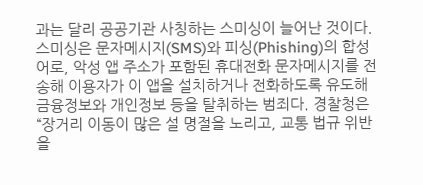과는 달리 공공기관 사칭하는 스미싱이 늘어난 것이다. 스미싱은 문자메시지(SMS)와 피싱(Phishing)의 합성어로, 악성 앱 주소가 포함된 휴대전화 문자메시지를 전송해 이용자가 이 앱을 설치하거나 전화하도록 유도해 금융정보와 개인정보 등을 탈취하는 범죄다. 경찰청은 “장거리 이동이 많은 설 명절을 노리고, 교통 법규 위반을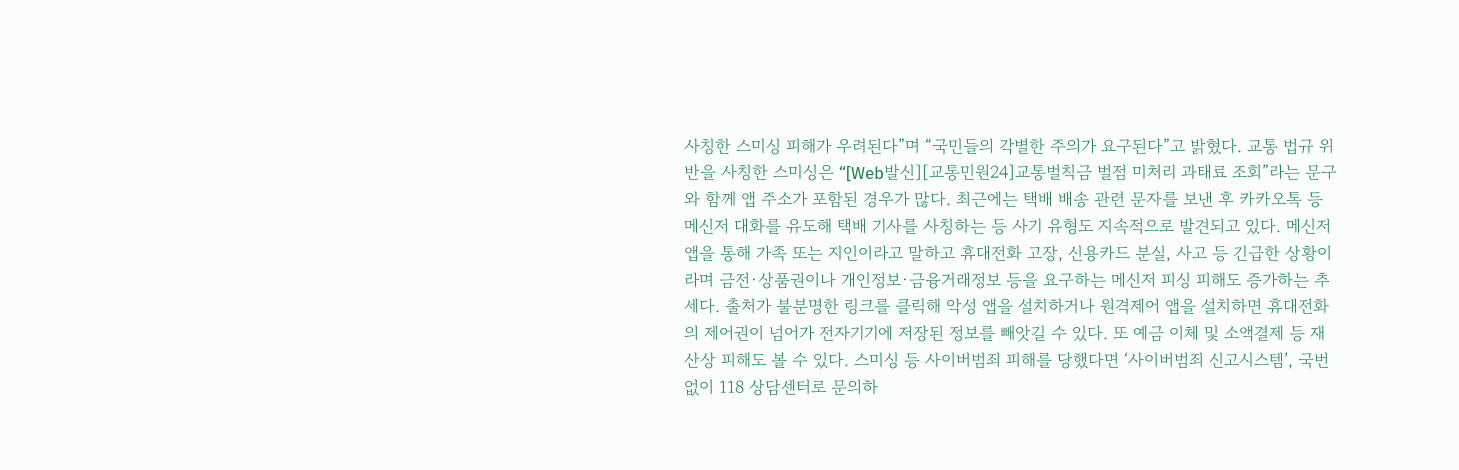사칭한 스미싱 피해가 우려된다”며 “국민들의 각별한 주의가 요구된다”고 밝혔다. 교통 법규 위반을 사칭한 스미싱은 “[Web발신][교통민원24]교통벌칙금 벌점 미처리 과태료 조회”라는 문구와 함께 앱 주소가 포함된 경우가 많다. 최근에는 택배 배송 관련 문자를 보낸 후 카카오톡 등 메신저 대화를 유도해 택배 기사를 사칭하는 등 사기 유형도 지속적으로 발견되고 있다. 메신저 앱을 통해 가족 또는 지인이라고 말하고 휴대전화 고장, 신용카드 분실, 사고 등 긴급한 상황이라며 금전·상품권이나 개인정보·금융거래정보 등을 요구하는 메신저 피싱 피해도 증가하는 추세다. 출처가 불분명한 링크를 클릭해 악성 앱을 설치하거나 원격제어 앱을 설치하면 휴대전화의 제어권이 넘어가 전자기기에 저장된 정보를 빼앗길 수 있다. 또 예금 이체 및 소액결제 등 재산상 피해도 볼 수 있다. 스미싱 등 사이버범죄 피해를 당했다면 ‘사이버범죄 신고시스템’, 국번 없이 118 상담센터로 문의하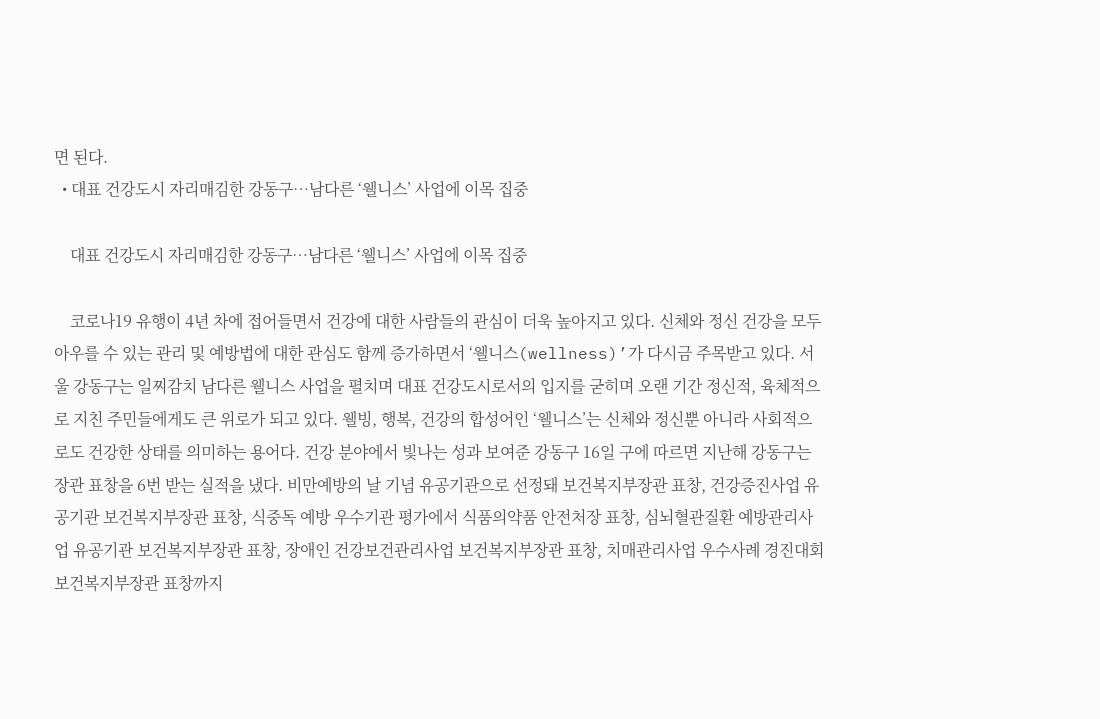면 된다.
  • 대표 건강도시 자리매김한 강동구…남다른 ‘웰니스’ 사업에 이목 집중

    대표 건강도시 자리매김한 강동구…남다른 ‘웰니스’ 사업에 이목 집중

    코로나19 유행이 4년 차에 접어들면서 건강에 대한 사람들의 관심이 더욱 높아지고 있다. 신체와 정신 건강을 모두 아우를 수 있는 관리 및 예방법에 대한 관심도 함께 증가하면서 ‘웰니스(wellness)’가 다시금 주목받고 있다. 서울 강동구는 일찌감치 남다른 웰니스 사업을 펼치며 대표 건강도시로서의 입지를 굳히며 오랜 기간 정신적, 육체적으로 지친 주민들에게도 큰 위로가 되고 있다. 웰빙, 행복, 건강의 합성어인 ‘웰니스’는 신체와 정신뿐 아니라 사회적으로도 건강한 상태를 의미하는 용어다. 건강 분야에서 빛나는 성과 보여준 강동구 16일 구에 따르면 지난해 강동구는 장관 표창을 6번 받는 실적을 냈다. 비만예방의 날 기념 유공기관으로 선정돼 보건복지부장관 표창, 건강증진사업 유공기관 보건복지부장관 표창, 식중독 예방 우수기관 평가에서 식품의약품 안전처장 표창, 심뇌혈관질환 예방관리사업 유공기관 보건복지부장관 표창, 장애인 건강보건관리사업 보건복지부장관 표창, 치매관리사업 우수사례 경진대회 보건복지부장관 표창까지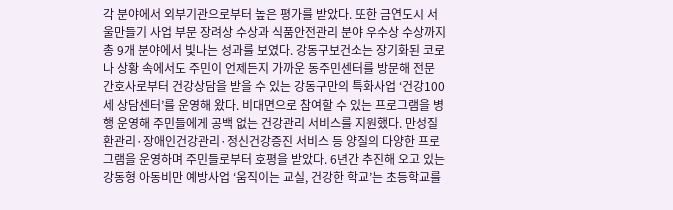각 분야에서 외부기관으로부터 높은 평가를 받았다. 또한 금연도시 서울만들기 사업 부문 장려상 수상과 식품안전관리 분야 우수상 수상까지 총 9개 분야에서 빛나는 성과를 보였다. 강동구보건소는 장기화된 코로나 상황 속에서도 주민이 언제든지 가까운 동주민센터를 방문해 전문 간호사로부터 건강상담을 받을 수 있는 강동구만의 특화사업 ‘건강100세 상담센터’를 운영해 왔다. 비대면으로 참여할 수 있는 프로그램을 병행 운영해 주민들에게 공백 없는 건강관리 서비스를 지원했다. 만성질환관리·장애인건강관리·정신건강증진 서비스 등 양질의 다양한 프로그램을 운영하며 주민들로부터 호평을 받았다. 6년간 추진해 오고 있는 강동형 아동비만 예방사업 ‘움직이는 교실, 건강한 학교’는 초등학교를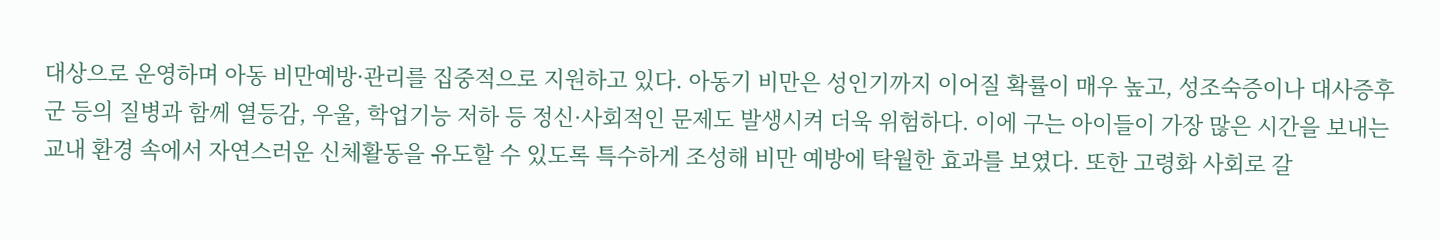대상으로 운영하며 아동 비만예방·관리를 집중적으로 지원하고 있다. 아동기 비만은 성인기까지 이어질 확률이 매우 높고, 성조숙증이나 대사증후군 등의 질병과 함께 열등감, 우울, 학업기능 저하 등 정신·사회적인 문제도 발생시켜 더욱 위험하다. 이에 구는 아이들이 가장 많은 시간을 보내는 교내 환경 속에서 자연스러운 신체활동을 유도할 수 있도록 특수하게 조성해 비만 예방에 탁월한 효과를 보였다. 또한 고령화 사회로 갈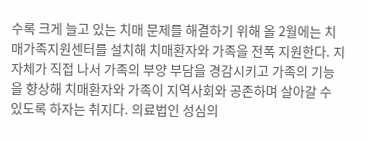수록 크게 늘고 있는 치매 문제를 해결하기 위해 올 2월에는 치매가족지원센터를 설치해 치매환자와 가족을 전폭 지원한다. 지자체가 직접 나서 가족의 부양 부담을 경감시키고 가족의 기능을 향상해 치매환자와 가족이 지역사회와 공존하며 살아갈 수 있도록 하자는 취지다. 의료법인 성심의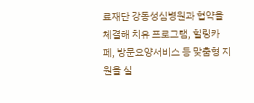료재단 강동성심병원과 협약을 체결해 치유 프로그램, 힐링카페, 방문요양서비스 등 맞춤형 지원을 실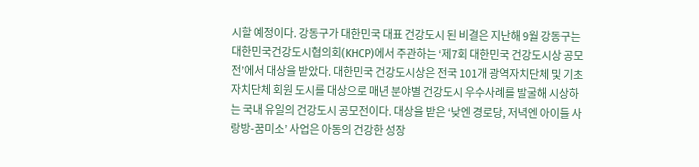시할 예정이다. 강동구가 대한민국 대표 건강도시 된 비결은 지난해 9월 강동구는 대한민국건강도시협의회(KHCP)에서 주관하는 ‘제7회 대한민국 건강도시상 공모전’에서 대상을 받았다. 대한민국 건강도시상은 전국 101개 광역자치단체 및 기초자치단체 회원 도시를 대상으로 매년 분야별 건강도시 우수사례를 발굴해 시상하는 국내 유일의 건강도시 공모전이다. 대상을 받은 ‘낮엔 경로당, 저녁엔 아이들 사랑방-꿈미소’ 사업은 아동의 건강한 성장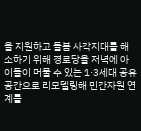을 지원하고 돌봄 사각지대를 해소하기 위해 경로당을 저녁에 아이들이 머물 수 있는 1·3세대 공유공간으로 리모델링해 민간자원 연계를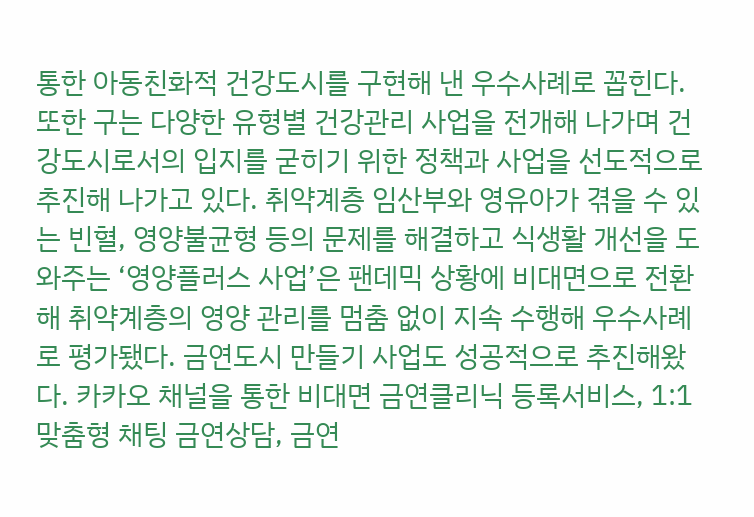통한 아동친화적 건강도시를 구현해 낸 우수사례로 꼽힌다. 또한 구는 다양한 유형별 건강관리 사업을 전개해 나가며 건강도시로서의 입지를 굳히기 위한 정책과 사업을 선도적으로 추진해 나가고 있다. 취약계층 임산부와 영유아가 겪을 수 있는 빈혈, 영양불균형 등의 문제를 해결하고 식생활 개선을 도와주는 ‘영양플러스 사업’은 팬데믹 상황에 비대면으로 전환해 취약계층의 영양 관리를 멈춤 없이 지속 수행해 우수사례로 평가됐다. 금연도시 만들기 사업도 성공적으로 추진해왔다. 카카오 채널을 통한 비대면 금연클리닉 등록서비스, 1:1 맞춤형 채팅 금연상담, 금연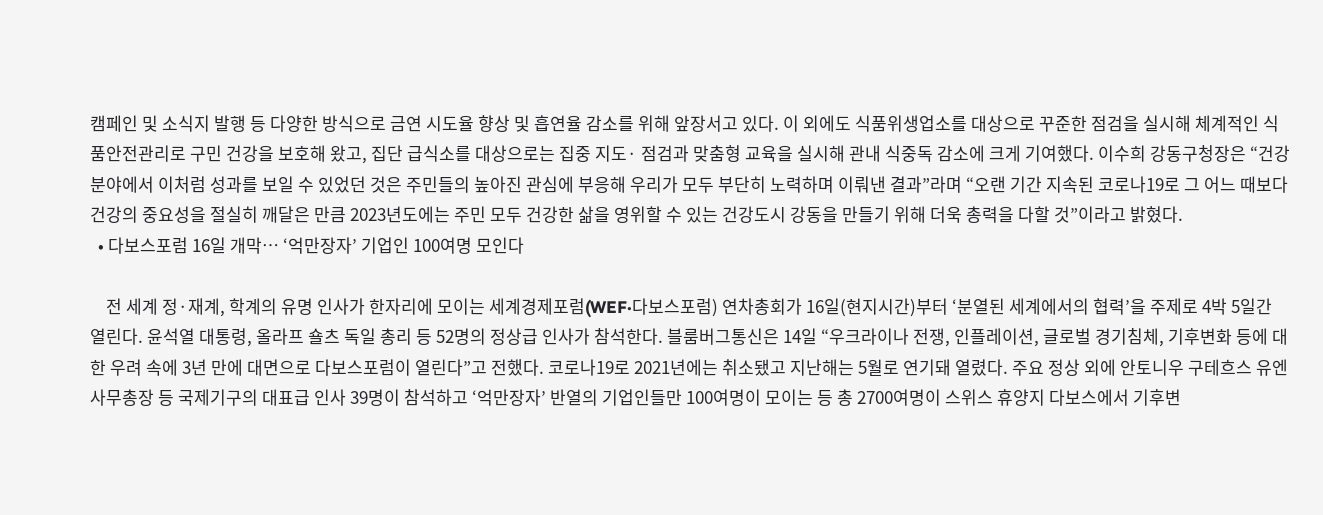캠페인 및 소식지 발행 등 다양한 방식으로 금연 시도율 향상 및 흡연율 감소를 위해 앞장서고 있다. 이 외에도 식품위생업소를 대상으로 꾸준한 점검을 실시해 체계적인 식품안전관리로 구민 건강을 보호해 왔고, 집단 급식소를 대상으로는 집중 지도· 점검과 맞춤형 교육을 실시해 관내 식중독 감소에 크게 기여했다. 이수희 강동구청장은 “건강 분야에서 이처럼 성과를 보일 수 있었던 것은 주민들의 높아진 관심에 부응해 우리가 모두 부단히 노력하며 이뤄낸 결과”라며 “오랜 기간 지속된 코로나19로 그 어느 때보다 건강의 중요성을 절실히 깨달은 만큼 2023년도에는 주민 모두 건강한 삶을 영위할 수 있는 건강도시 강동을 만들기 위해 더욱 총력을 다할 것”이라고 밝혔다.
  • 다보스포럼 16일 개막… ‘억만장자’ 기업인 100여명 모인다

    전 세계 정·재계, 학계의 유명 인사가 한자리에 모이는 세계경제포럼(WEF·다보스포럼) 연차총회가 16일(현지시간)부터 ‘분열된 세계에서의 협력’을 주제로 4박 5일간 열린다. 윤석열 대통령, 올라프 숄츠 독일 총리 등 52명의 정상급 인사가 참석한다. 블룸버그통신은 14일 “우크라이나 전쟁, 인플레이션, 글로벌 경기침체, 기후변화 등에 대한 우려 속에 3년 만에 대면으로 다보스포럼이 열린다”고 전했다. 코로나19로 2021년에는 취소됐고 지난해는 5월로 연기돼 열렸다. 주요 정상 외에 안토니우 구테흐스 유엔 사무총장 등 국제기구의 대표급 인사 39명이 참석하고 ‘억만장자’ 반열의 기업인들만 100여명이 모이는 등 총 2700여명이 스위스 휴양지 다보스에서 기후변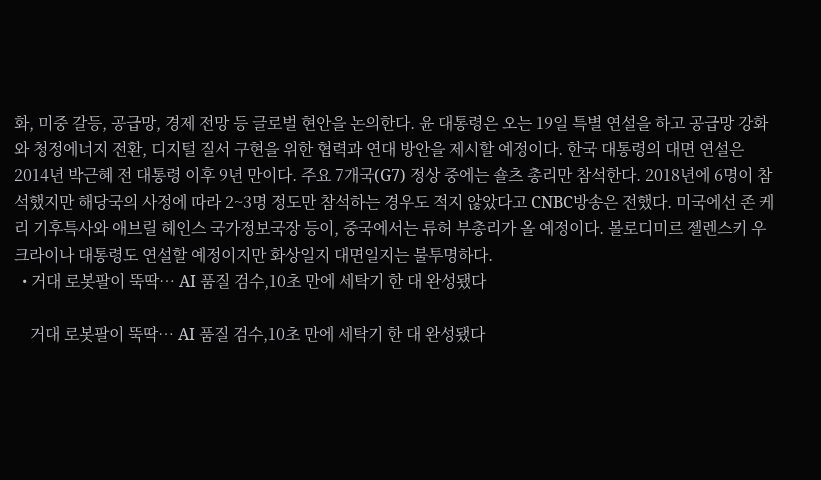화, 미중 갈등, 공급망, 경제 전망 등 글로벌 현안을 논의한다. 윤 대통령은 오는 19일 특별 연설을 하고 공급망 강화와 청정에너지 전환, 디지털 질서 구현을 위한 협력과 연대 방안을 제시할 예정이다. 한국 대통령의 대면 연설은 2014년 박근혜 전 대통령 이후 9년 만이다. 주요 7개국(G7) 정상 중에는 숄츠 총리만 참석한다. 2018년에 6명이 참석했지만 해당국의 사정에 따라 2~3명 정도만 참석하는 경우도 적지 않았다고 CNBC방송은 전했다. 미국에선 존 케리 기후특사와 애브릴 헤인스 국가정보국장 등이, 중국에서는 류허 부총리가 올 예정이다. 볼로디미르 젤렌스키 우크라이나 대통령도 연설할 예정이지만 화상일지 대면일지는 불투명하다.
  • 거대 로봇팔이 뚝딱… AI 품질 검수,10초 만에 세탁기 한 대 완성됐다

    거대 로봇팔이 뚝딱… AI 품질 검수,10초 만에 세탁기 한 대 완성됐다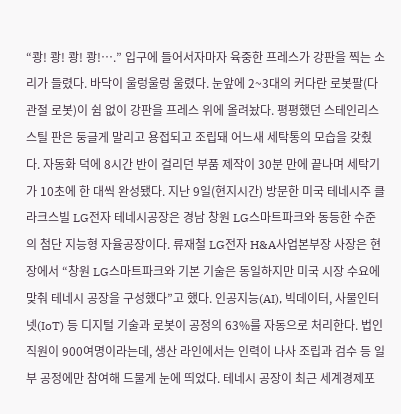“쾅! 쾅! 쾅! 쾅!….” 입구에 들어서자마자 육중한 프레스가 강판을 찍는 소리가 들렸다. 바닥이 울렁울렁 울렸다. 눈앞에 2~3대의 커다란 로봇팔(다관절 로봇)이 쉼 없이 강판을 프레스 위에 올려놨다. 평평했던 스테인리스스틸 판은 둥글게 말리고 용접되고 조립돼 어느새 세탁통의 모습을 갖췄다. 자동화 덕에 8시간 반이 걸리던 부품 제작이 30분 만에 끝나며 세탁기가 10초에 한 대씩 완성됐다. 지난 9일(현지시간) 방문한 미국 테네시주 클라크스빌 LG전자 테네시공장은 경남 창원 LG스마트파크와 동등한 수준의 첨단 지능형 자율공장이다. 류재철 LG전자 H&A사업본부장 사장은 현장에서 “창원 LG스마트파크와 기본 기술은 동일하지만 미국 시장 수요에 맞춰 테네시 공장을 구성했다”고 했다. 인공지능(AI), 빅데이터, 사물인터넷(IoT) 등 디지털 기술과 로봇이 공정의 63%를 자동으로 처리한다. 법인 직원이 900여명이라는데, 생산 라인에서는 인력이 나사 조립과 검수 등 일부 공정에만 참여해 드물게 눈에 띄었다. 테네시 공장이 최근 세계경제포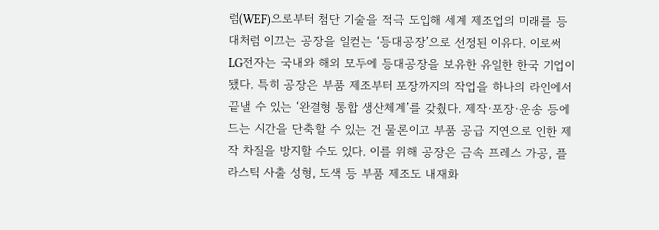럼(WEF)으로부터 첨단 기술을 적극 도입해 세계 제조업의 미래를 등대처럼 이끄는 공장을 일컫는 ‘등대공장’으로 선정된 이유다. 이로써 LG전자는 국내와 해외 모두에 등대공장을 보유한 유일한 한국 기업이 됐다. 특히 공장은 부품 제조부터 포장까지의 작업을 하나의 라인에서 끝낼 수 있는 ‘완결형 통합 생산체계’를 갖췄다. 제작·포장·운송 등에 드는 시간을 단축할 수 있는 건 물론이고 부품 공급 지연으로 인한 제작 차질을 방지할 수도 있다. 이를 위해 공장은 금속 프레스 가공, 플라스틱 사출 성형, 도색 등 부품 제조도 내재화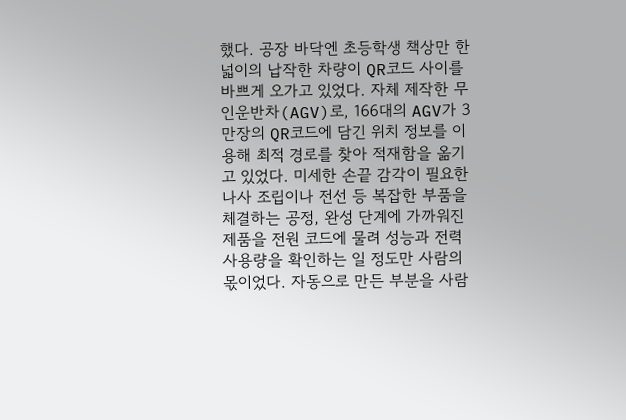했다. 공장 바닥엔 초등학생 책상만 한 넓이의 납작한 차량이 QR코드 사이를 바쁘게 오가고 있었다. 자체 제작한 무인운반차(AGV)로, 166대의 AGV가 3만장의 QR코드에 담긴 위치 정보를 이용해 최적 경로를 찾아 적재함을 옮기고 있었다. 미세한 손끝 감각이 필요한 나사 조립이나 전선 등 복잡한 부품을 체결하는 공정, 완성 단계에 가까워진 제품을 전원 코드에 물려 성능과 전력 사용량을 확인하는 일 정도만 사람의 몫이었다. 자동으로 만든 부분을 사람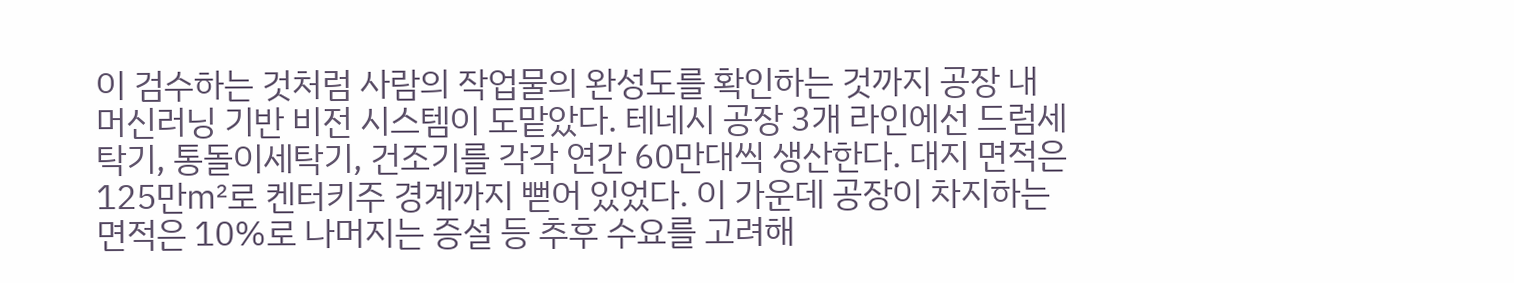이 검수하는 것처럼 사람의 작업물의 완성도를 확인하는 것까지 공장 내 머신러닝 기반 비전 시스템이 도맡았다. 테네시 공장 3개 라인에선 드럼세탁기, 통돌이세탁기, 건조기를 각각 연간 60만대씩 생산한다. 대지 면적은 125만㎡로 켄터키주 경계까지 뻗어 있었다. 이 가운데 공장이 차지하는 면적은 10%로 나머지는 증설 등 추후 수요를 고려해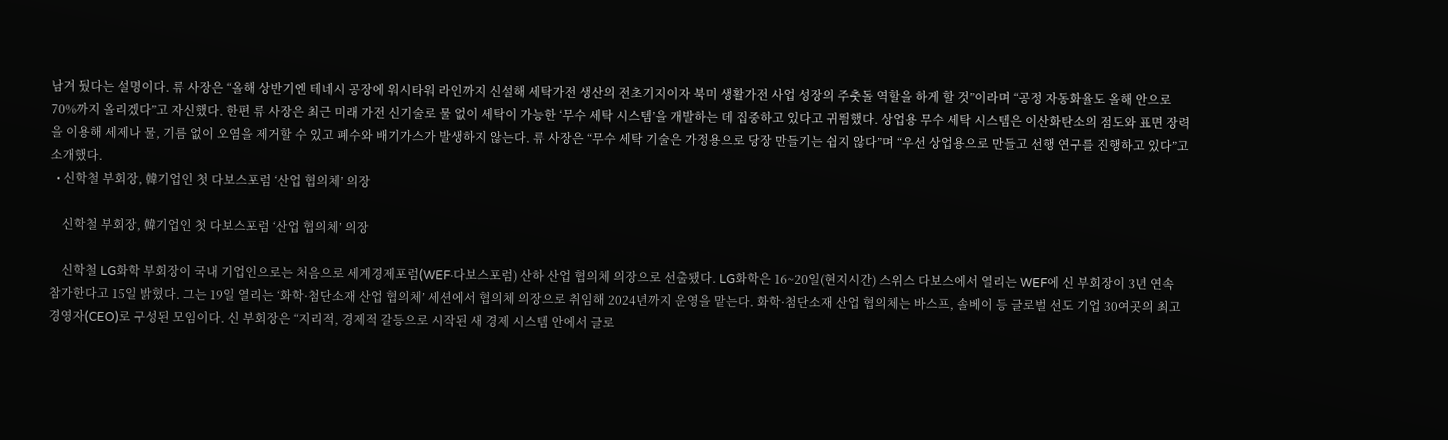남겨 뒀다는 설명이다. 류 사장은 “올해 상반기엔 테네시 공장에 워시타워 라인까지 신설해 세탁가전 생산의 전초기지이자 북미 생활가전 사업 성장의 주춧돌 역할을 하게 할 것”이라며 “공정 자동화율도 올해 안으로 70%까지 올리겠다”고 자신했다. 한편 류 사장은 최근 미래 가전 신기술로 물 없이 세탁이 가능한 ‘무수 세탁 시스템’을 개발하는 데 집중하고 있다고 귀띔했다. 상업용 무수 세탁 시스템은 이산화탄소의 점도와 표면 장력을 이용해 세제나 물, 기름 없이 오염을 제거할 수 있고 폐수와 배기가스가 발생하지 않는다. 류 사장은 “무수 세탁 기술은 가정용으로 당장 만들기는 쉽지 않다”며 “우선 상업용으로 만들고 선행 연구를 진행하고 있다”고 소개했다.
  • 신학철 부회장, 韓기업인 첫 다보스포럼 ‘산업 협의체’ 의장

    신학철 부회장, 韓기업인 첫 다보스포럼 ‘산업 협의체’ 의장

    신학철 LG화학 부회장이 국내 기업인으로는 처음으로 세계경제포럼(WEF·다보스포럼) 산하 산업 협의체 의장으로 선출됐다. LG화학은 16~20일(현지시간) 스위스 다보스에서 열리는 WEF에 신 부회장이 3년 연속 참가한다고 15일 밝혔다. 그는 19일 열리는 ‘화학·첨단소재 산업 협의체’ 세션에서 협의체 의장으로 취임해 2024년까지 운영을 맡는다. 화학·첨단소재 산업 협의체는 바스프, 솔베이 등 글로벌 선도 기업 30여곳의 최고경영자(CEO)로 구성된 모임이다. 신 부회장은 “지리적, 경제적 갈등으로 시작된 새 경제 시스템 안에서 글로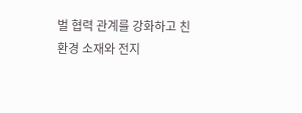벌 협력 관계를 강화하고 친환경 소재와 전지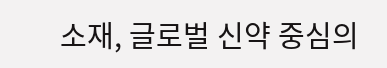소재, 글로벌 신약 중심의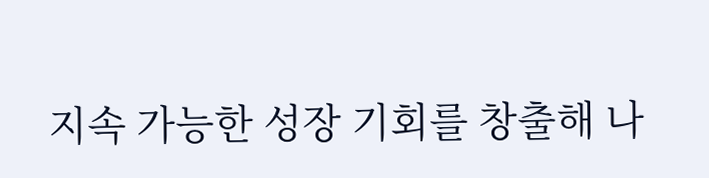지속 가능한 성장 기회를 창출해 나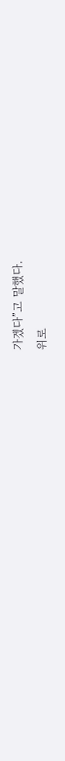가겠다”고 말했다.
위로